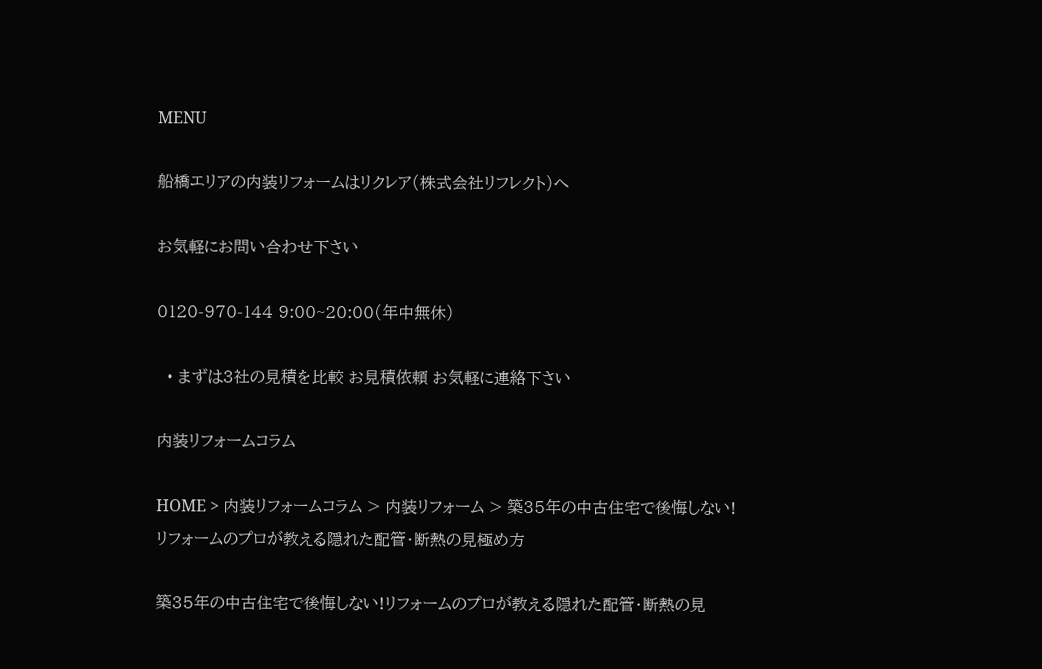MENU

船橋エリアの内装リフォームはリクレア(株式会社リフレクト)へ

お気軽にお問い合わせ下さい

0120-970-144 9:00~20:00(年中無休)

  • まずは3社の見積を比較 お見積依頼 お気軽に連絡下さい

内装リフォームコラム

HOME > 内装リフォームコラム > 内装リフォーム > 築35年の中古住宅で後悔しない!リフォームのプロが教える隠れた配管・断熱の見極め方

築35年の中古住宅で後悔しない!リフォームのプロが教える隠れた配管・断熱の見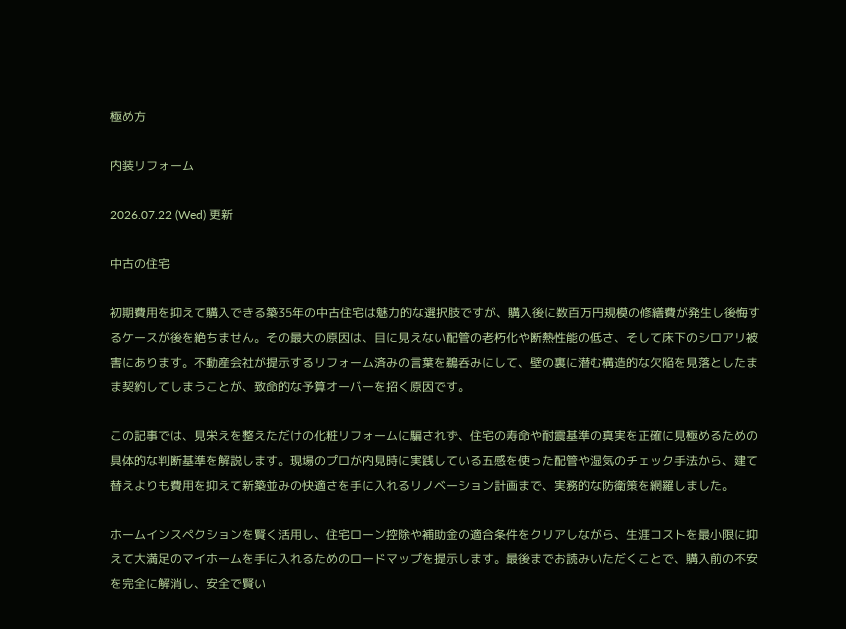極め方

内装リフォーム

2026.07.22 (Wed) 更新

中古の住宅

初期費用を抑えて購入できる築35年の中古住宅は魅力的な選択肢ですが、購入後に数百万円規模の修繕費が発生し後悔するケースが後を絶ちません。その最大の原因は、目に見えない配管の老朽化や断熱性能の低さ、そして床下のシロアリ被害にあります。不動産会社が提示するリフォーム済みの言葉を鵜呑みにして、壁の裏に潜む構造的な欠陥を見落としたまま契約してしまうことが、致命的な予算オーバーを招く原因です。

この記事では、見栄えを整えただけの化粧リフォームに騙されず、住宅の寿命や耐震基準の真実を正確に見極めるための具体的な判断基準を解説します。現場のプロが内見時に実践している五感を使った配管や湿気のチェック手法から、建て替えよりも費用を抑えて新築並みの快適さを手に入れるリノベーション計画まで、実務的な防衛策を網羅しました。

ホームインスペクションを賢く活用し、住宅ローン控除や補助金の適合条件をクリアしながら、生涯コストを最小限に抑えて大満足のマイホームを手に入れるためのロードマップを提示します。最後までお読みいただくことで、購入前の不安を完全に解消し、安全で賢い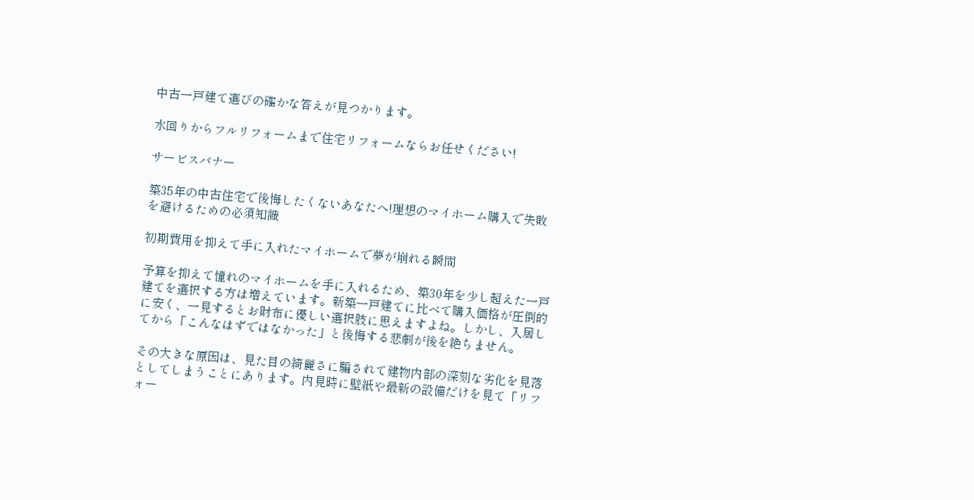中古一戸建て選びの確かな答えが見つかります。

水回りからフルリフォームまで住宅リフォームならお任せください!

サービスバナー

築35年の中古住宅で後悔したくないあなたへ!理想のマイホーム購入で失敗を避けるための必須知識

初期費用を抑えて手に入れたマイホームで夢が崩れる瞬間

予算を抑えて憧れのマイホームを手に入れるため、築30年を少し超えた一戸建てを選択する方は増えています。新築一戸建てに比べて購入価格が圧倒的に安く、一見するとお財布に優しい選択肢に思えますよね。しかし、入居してから「こんなはずではなかった」と後悔する悲劇が後を絶ちません。

その大きな原因は、見た目の綺麗さに騙されて建物内部の深刻な劣化を見落としてしまうことにあります。内見時に壁紙や最新の設備だけを見て「リフォー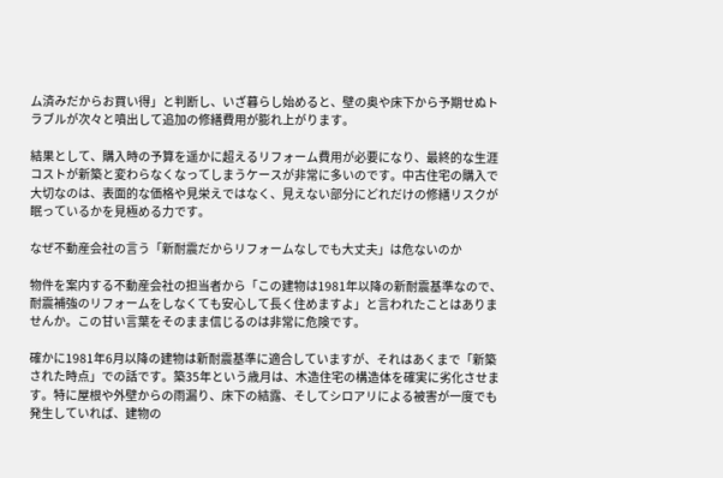ム済みだからお買い得」と判断し、いざ暮らし始めると、壁の奥や床下から予期せぬトラブルが次々と噴出して追加の修繕費用が膨れ上がります。

結果として、購入時の予算を遥かに超えるリフォーム費用が必要になり、最終的な生涯コストが新築と変わらなくなってしまうケースが非常に多いのです。中古住宅の購入で大切なのは、表面的な価格や見栄えではなく、見えない部分にどれだけの修繕リスクが眠っているかを見極める力です。

なぜ不動産会社の言う「新耐震だからリフォームなしでも大丈夫」は危ないのか

物件を案内する不動産会社の担当者から「この建物は1981年以降の新耐震基準なので、耐震補強のリフォームをしなくても安心して長く住めますよ」と言われたことはありませんか。この甘い言葉をそのまま信じるのは非常に危険です。

確かに1981年6月以降の建物は新耐震基準に適合していますが、それはあくまで「新築された時点」での話です。築35年という歳月は、木造住宅の構造体を確実に劣化させます。特に屋根や外壁からの雨漏り、床下の結露、そしてシロアリによる被害が一度でも発生していれば、建物の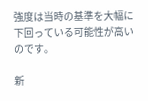強度は当時の基準を大幅に下回っている可能性が高いのです。

新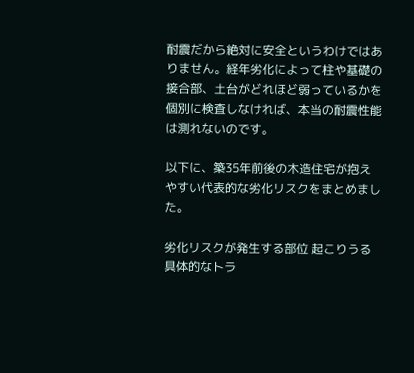耐震だから絶対に安全というわけではありません。経年劣化によって柱や基礎の接合部、土台がどれほど弱っているかを個別に検査しなければ、本当の耐震性能は測れないのです。

以下に、築35年前後の木造住宅が抱えやすい代表的な劣化リスクをまとめました。

劣化リスクが発生する部位 起こりうる具体的なトラ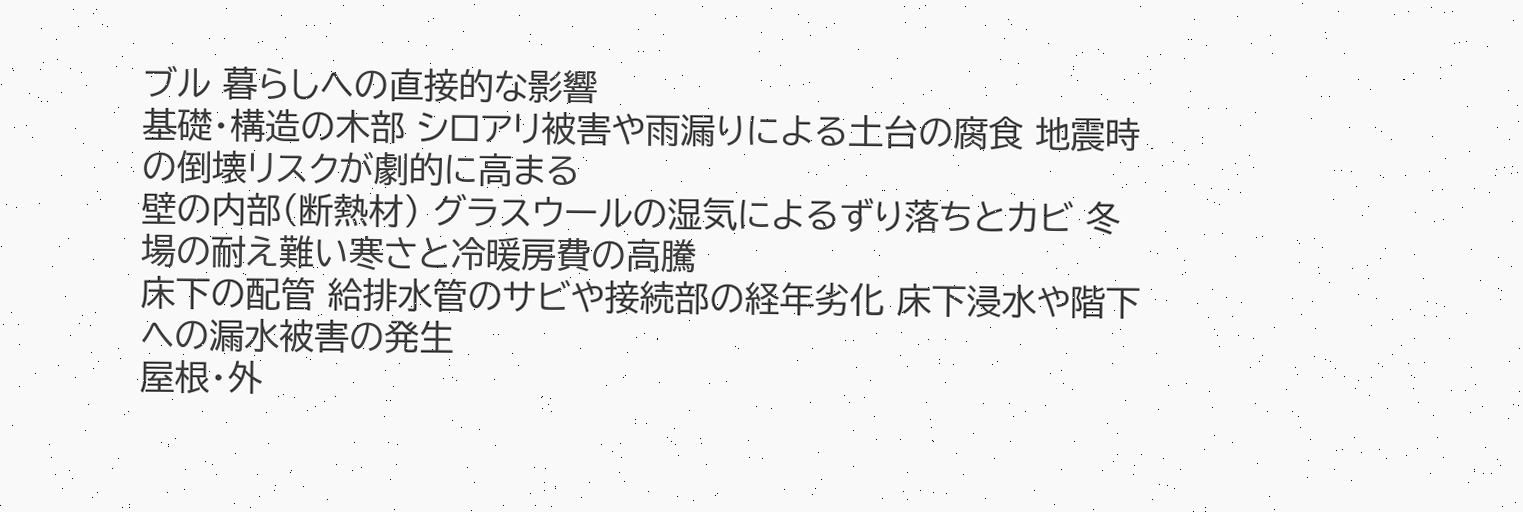ブル 暮らしへの直接的な影響
基礎・構造の木部 シロアリ被害や雨漏りによる土台の腐食 地震時の倒壊リスクが劇的に高まる
壁の内部(断熱材) グラスウールの湿気によるずり落ちとカビ 冬場の耐え難い寒さと冷暖房費の高騰
床下の配管 給排水管のサビや接続部の経年劣化 床下浸水や階下への漏水被害の発生
屋根・外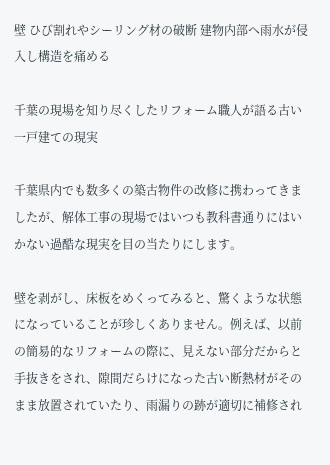壁 ひび割れやシーリング材の破断 建物内部へ雨水が侵入し構造を痛める

千葉の現場を知り尽くしたリフォーム職人が語る古い一戸建ての現実

千葉県内でも数多くの築古物件の改修に携わってきましたが、解体工事の現場ではいつも教科書通りにはいかない過酷な現実を目の当たりにします。

壁を剥がし、床板をめくってみると、驚くような状態になっていることが珍しくありません。例えば、以前の簡易的なリフォームの際に、見えない部分だからと手抜きをされ、隙間だらけになった古い断熱材がそのまま放置されていたり、雨漏りの跡が適切に補修され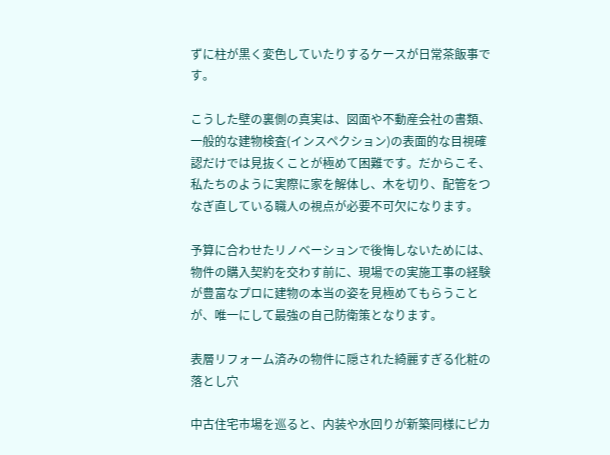ずに柱が黒く変色していたりするケースが日常茶飯事です。

こうした壁の裏側の真実は、図面や不動産会社の書類、一般的な建物検査(インスペクション)の表面的な目視確認だけでは見抜くことが極めて困難です。だからこそ、私たちのように実際に家を解体し、木を切り、配管をつなぎ直している職人の視点が必要不可欠になります。

予算に合わせたリノベーションで後悔しないためには、物件の購入契約を交わす前に、現場での実施工事の経験が豊富なプロに建物の本当の姿を見極めてもらうことが、唯一にして最強の自己防衛策となります。

表層リフォーム済みの物件に隠された綺麗すぎる化粧の落とし穴

中古住宅市場を巡ると、内装や水回りが新築同様にピカ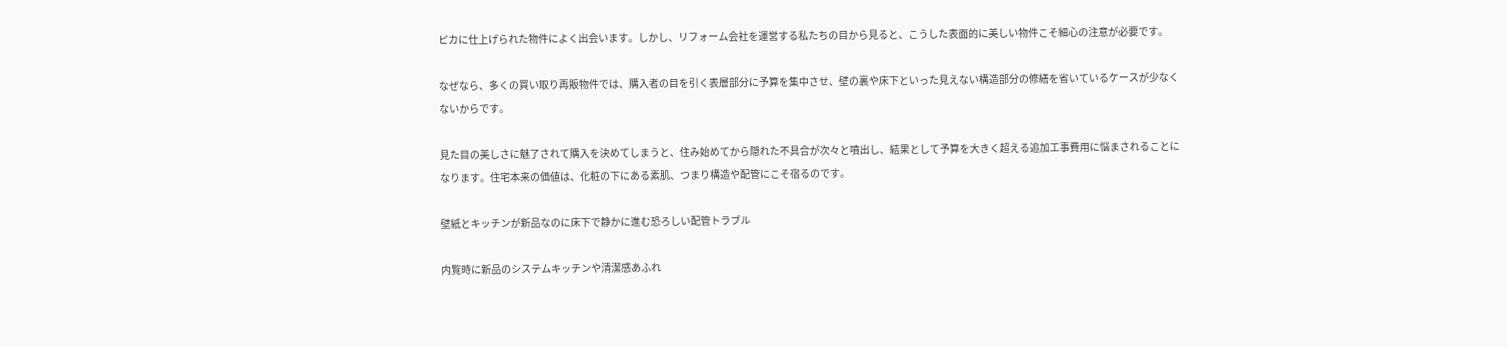ピカに仕上げられた物件によく出会います。しかし、リフォーム会社を運営する私たちの目から見ると、こうした表面的に美しい物件こそ細心の注意が必要です。

なぜなら、多くの買い取り再販物件では、購入者の目を引く表層部分に予算を集中させ、壁の裏や床下といった見えない構造部分の修繕を省いているケースが少なくないからです。

見た目の美しさに魅了されて購入を決めてしまうと、住み始めてから隠れた不具合が次々と噴出し、結果として予算を大きく超える追加工事費用に悩まされることになります。住宅本来の価値は、化粧の下にある素肌、つまり構造や配管にこそ宿るのです。

壁紙とキッチンが新品なのに床下で静かに進む恐ろしい配管トラブル

内覧時に新品のシステムキッチンや清潔感あふれ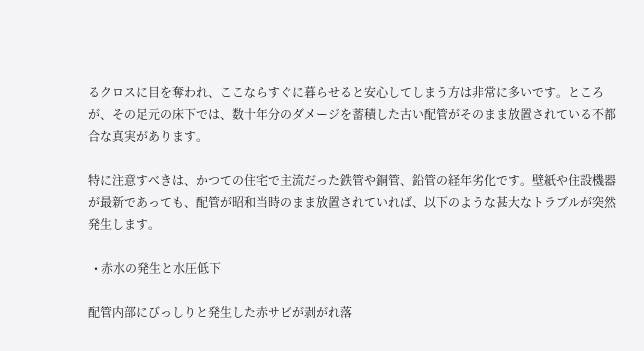るクロスに目を奪われ、ここならすぐに暮らせると安心してしまう方は非常に多いです。ところが、その足元の床下では、数十年分のダメージを蓄積した古い配管がそのまま放置されている不都合な真実があります。

特に注意すべきは、かつての住宅で主流だった鉄管や銅管、鉛管の経年劣化です。壁紙や住設機器が最新であっても、配管が昭和当時のまま放置されていれば、以下のような甚大なトラブルが突然発生します。

  • 赤水の発生と水圧低下

配管内部にびっしりと発生した赤サビが剥がれ落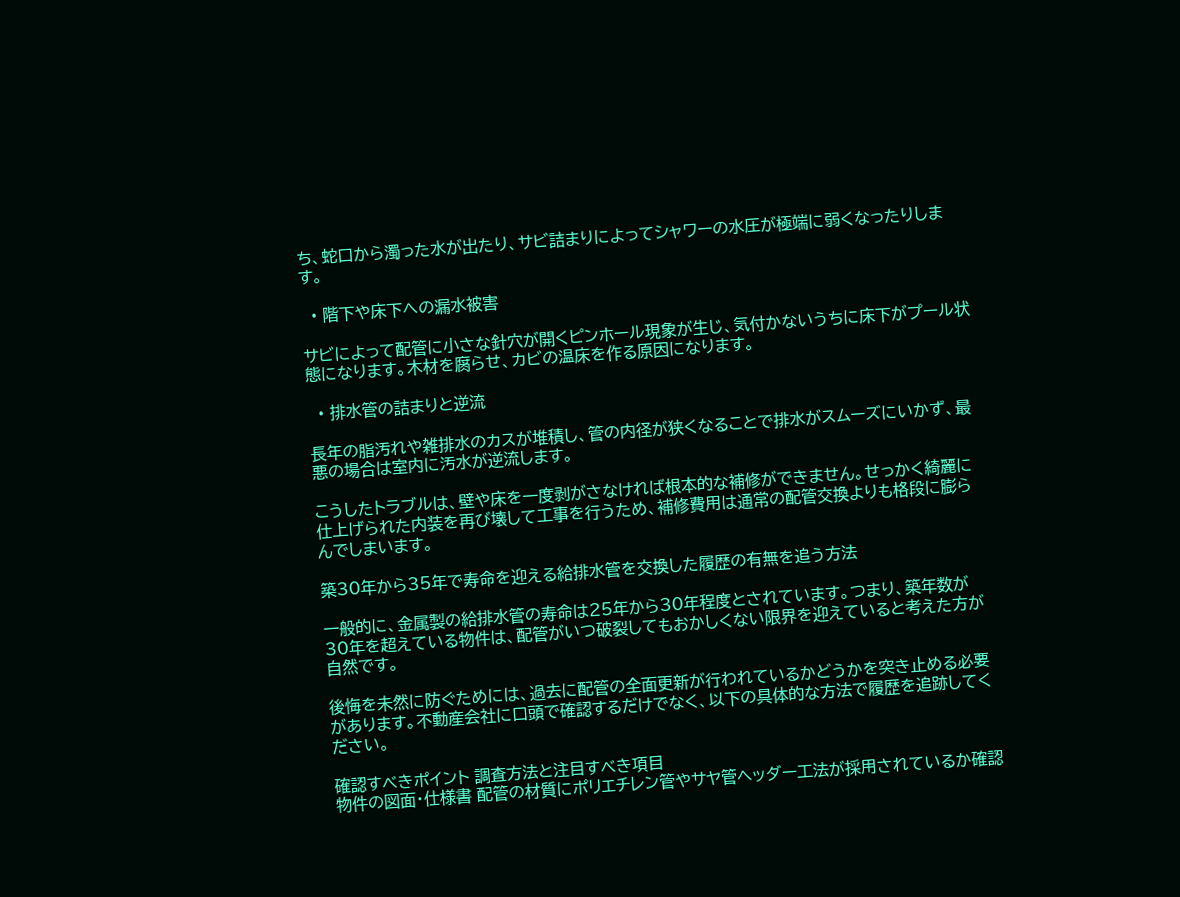ち、蛇口から濁った水が出たり、サビ詰まりによってシャワーの水圧が極端に弱くなったりします。

  • 階下や床下への漏水被害

サビによって配管に小さな針穴が開くピンホール現象が生じ、気付かないうちに床下がプール状態になります。木材を腐らせ、カビの温床を作る原因になります。

  • 排水管の詰まりと逆流

長年の脂汚れや雑排水のカスが堆積し、管の内径が狭くなることで排水がスムーズにいかず、最悪の場合は室内に汚水が逆流します。

こうしたトラブルは、壁や床を一度剥がさなければ根本的な補修ができません。せっかく綺麗に仕上げられた内装を再び壊して工事を行うため、補修費用は通常の配管交換よりも格段に膨らんでしまいます。

築30年から35年で寿命を迎える給排水管を交換した履歴の有無を追う方法

一般的に、金属製の給排水管の寿命は25年から30年程度とされています。つまり、築年数が30年を超えている物件は、配管がいつ破裂してもおかしくない限界を迎えていると考えた方が自然です。

後悔を未然に防ぐためには、過去に配管の全面更新が行われているかどうかを突き止める必要があります。不動産会社に口頭で確認するだけでなく、以下の具体的な方法で履歴を追跡してください。

確認すべきポイント 調査方法と注目すべき項目
物件の図面・仕様書 配管の材質にポリエチレン管やサヤ管ヘッダー工法が採用されているか確認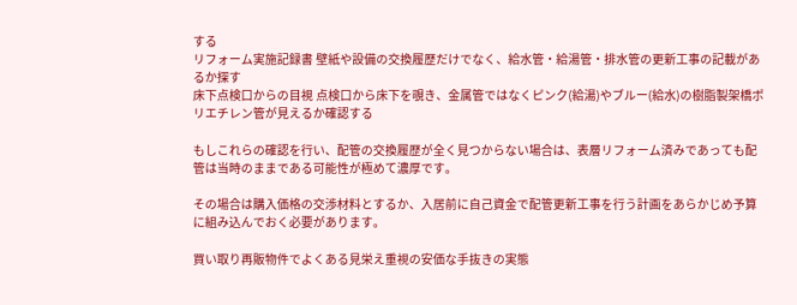する
リフォーム実施記録書 壁紙や設備の交換履歴だけでなく、給水管・給湯管・排水管の更新工事の記載があるか探す
床下点検口からの目視 点検口から床下を覗き、金属管ではなくピンク(給湯)やブルー(給水)の樹脂製架橋ポリエチレン管が見えるか確認する

もしこれらの確認を行い、配管の交換履歴が全く見つからない場合は、表層リフォーム済みであっても配管は当時のままである可能性が極めて濃厚です。

その場合は購入価格の交渉材料とするか、入居前に自己資金で配管更新工事を行う計画をあらかじめ予算に組み込んでおく必要があります。

買い取り再販物件でよくある見栄え重視の安価な手抜きの実態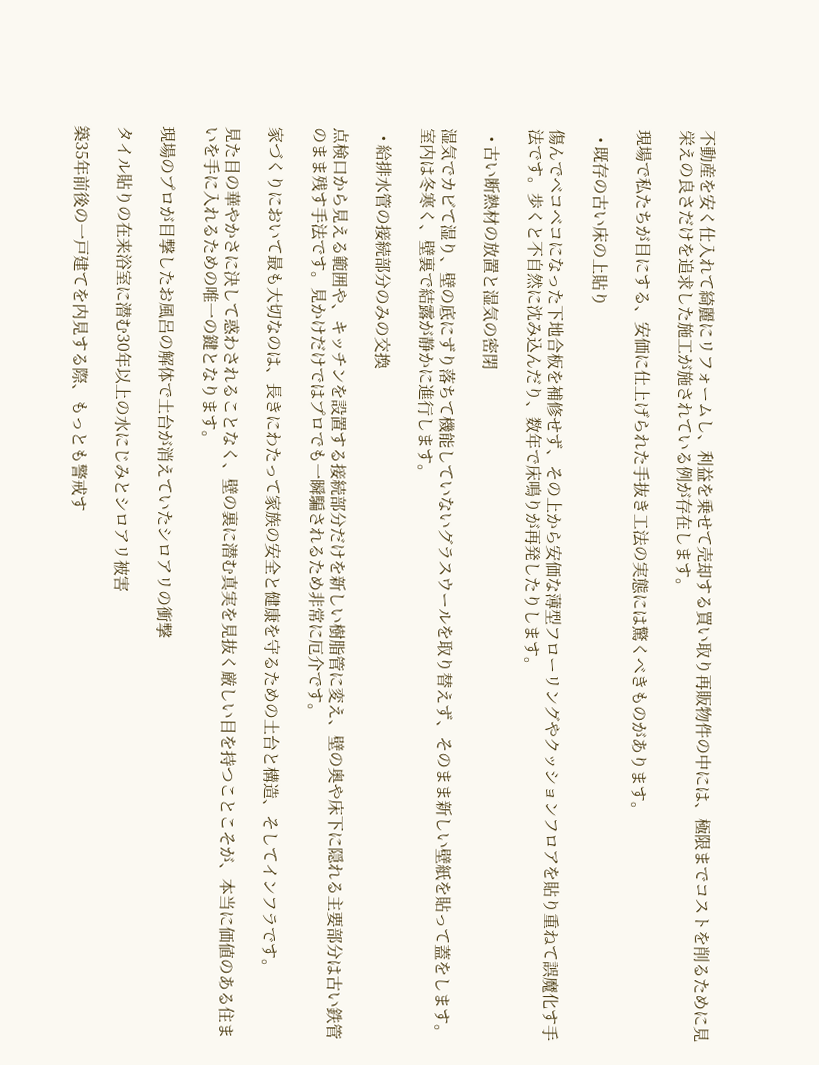不動産を安く仕入れて綺麗にリフォームし、利益を乗せて売却する買い取り再販物件の中には、極限までコストを削るために見栄えの良さだけを追求した施工が施されている例が存在します。

現場で私たちが目にする、安価に仕上げられた手抜き工法の実態には驚くべきものがあります。

  • 既存の古い床の上貼り

傷んでベコベコになった下地合板を補修せず、その上から安価な薄型フローリングやクッションフロアを貼り重ねて誤魔化す手法です。歩くと不自然に沈み込んだり、数年で床鳴りが再発したりします。

  • 古い断熱材の放置と湿気の密閉

湿気でカビて湿り、壁の底にずり落ちて機能していないグラスウールを取り替えず、そのまま新しい壁紙を貼って蓋をします。室内は冬寒く、壁裏で結露が静かに進行します。

  • 給排水管の接続部分のみの交換

点検口から見える範囲や、キッチンを設置する接続部分だけを新しい樹脂管に変え、壁の奥や床下に隠れる主要部分は古い鉄管のまま残す手法です。見かけだけではプロでも一瞬騙されるため非常に厄介です。

家づくりにおいて最も大切なのは、長きにわたって家族の安全と健康を守るための土台と構造、そしてインフラです。

見た目の華やかさに決して惑わされることなく、壁の裏に潜む真実を見抜く厳しい目を持つことこそが、本当に価値のある住まいを手に入れるための唯一の鍵となります。

現場のプロが目撃したお風呂の解体で土台が消えていたシロアリの衝撃

タイル貼りの在来浴室に潜む30年以上の水にじみとシロアリ被害

築35年前後の一戸建てを内見する際、もっとも警戒す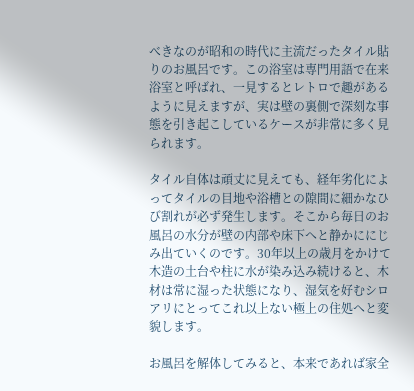べきなのが昭和の時代に主流だったタイル貼りのお風呂です。この浴室は専門用語で在来浴室と呼ばれ、一見するとレトロで趣があるように見えますが、実は壁の裏側で深刻な事態を引き起こしているケースが非常に多く見られます。

タイル自体は頑丈に見えても、経年劣化によってタイルの目地や浴槽との隙間に細かなひび割れが必ず発生します。そこから毎日のお風呂の水分が壁の内部や床下へと静かににじみ出ていくのです。30年以上の歳月をかけて木造の土台や柱に水が染み込み続けると、木材は常に湿った状態になり、湿気を好むシロアリにとってこれ以上ない極上の住処へと変貌します。

お風呂を解体してみると、本来であれば家全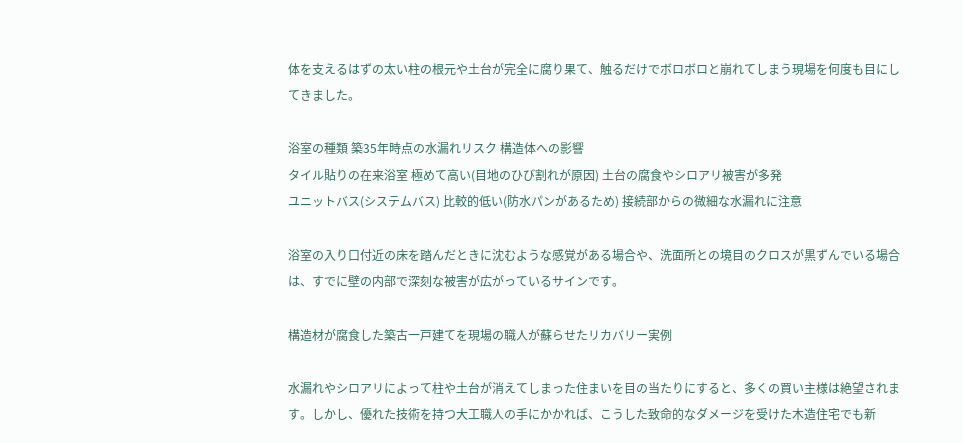体を支えるはずの太い柱の根元や土台が完全に腐り果て、触るだけでボロボロと崩れてしまう現場を何度も目にしてきました。

浴室の種類 築35年時点の水漏れリスク 構造体への影響
タイル貼りの在来浴室 極めて高い(目地のひび割れが原因) 土台の腐食やシロアリ被害が多発
ユニットバス(システムバス) 比較的低い(防水パンがあるため) 接続部からの微細な水漏れに注意

浴室の入り口付近の床を踏んだときに沈むような感覚がある場合や、洗面所との境目のクロスが黒ずんでいる場合は、すでに壁の内部で深刻な被害が広がっているサインです。

構造材が腐食した築古一戸建てを現場の職人が蘇らせたリカバリー実例

水漏れやシロアリによって柱や土台が消えてしまった住まいを目の当たりにすると、多くの買い主様は絶望されます。しかし、優れた技術を持つ大工職人の手にかかれば、こうした致命的なダメージを受けた木造住宅でも新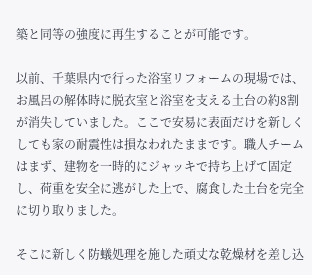築と同等の強度に再生することが可能です。

以前、千葉県内で行った浴室リフォームの現場では、お風呂の解体時に脱衣室と浴室を支える土台の約8割が消失していました。ここで安易に表面だけを新しくしても家の耐震性は損なわれたままです。職人チームはまず、建物を一時的にジャッキで持ち上げて固定し、荷重を安全に逃がした上で、腐食した土台を完全に切り取りました。

そこに新しく防蟻処理を施した頑丈な乾燥材を差し込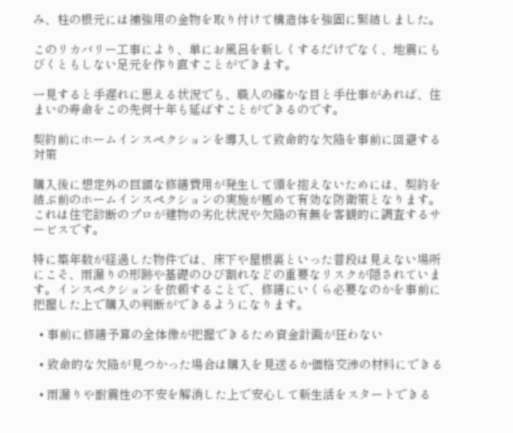み、柱の根元には補強用の金物を取り付けて構造体を強固に緊結しました。

このリカバリー工事により、単にお風呂を新しくするだけでなく、地震にもびくともしない足元を作り直すことができます。

一見すると手遅れに思える状況でも、職人の確かな目と手仕事があれば、住まいの寿命をこの先何十年も延ばすことができるのです。

契約前にホームインスペクションを導入して致命的な欠陥を事前に回避する対策

購入後に想定外の巨額な修繕費用が発生して頭を抱えないためには、契約を結ぶ前のホームインスペクションの実施が極めて有効な防衛策となります。これは住宅診断のプロが建物の劣化状況や欠陥の有無を客観的に調査するサービスです。

特に築年数が経過した物件では、床下や屋根裏といった普段は見えない場所にこそ、雨漏りの形跡や基礎のひび割れなどの重要なリスクが隠されています。インスペクションを依頼することで、修繕にいくら必要なのかを事前に把握した上で購入の判断ができるようになります。

  • 事前に修繕予算の全体像が把握できるため資金計画が狂わない

  • 致命的な欠陥が見つかった場合は購入を見送るか価格交渉の材料にできる

  • 雨漏りや耐震性の不安を解消した上で安心して新生活をスタートできる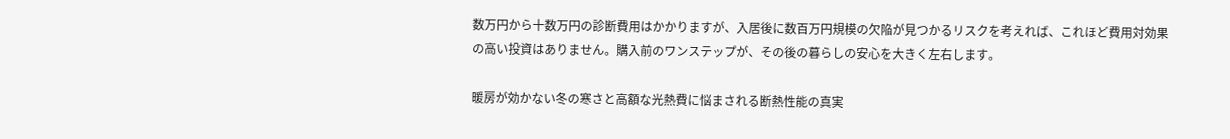数万円から十数万円の診断費用はかかりますが、入居後に数百万円規模の欠陥が見つかるリスクを考えれば、これほど費用対効果の高い投資はありません。購入前のワンステップが、その後の暮らしの安心を大きく左右します。

暖房が効かない冬の寒さと高額な光熱費に悩まされる断熱性能の真実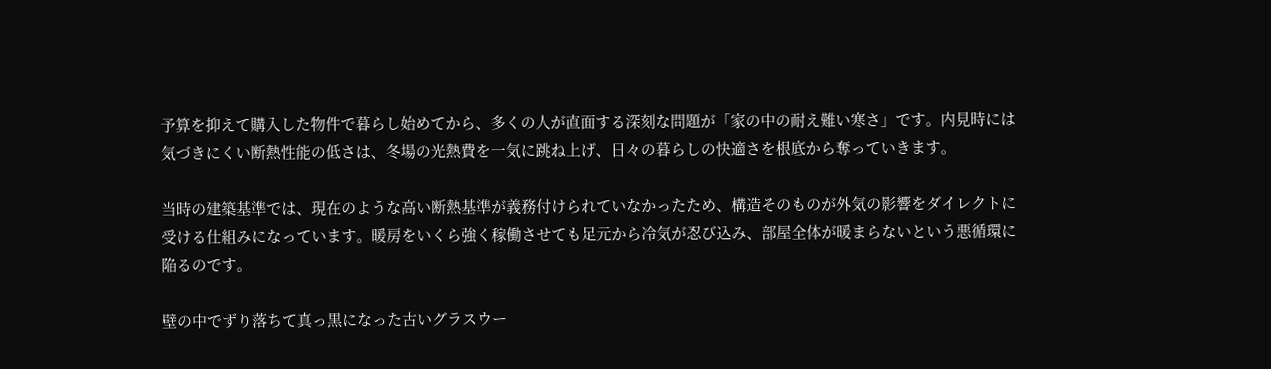予算を抑えて購入した物件で暮らし始めてから、多くの人が直面する深刻な問題が「家の中の耐え難い寒さ」です。内見時には気づきにくい断熱性能の低さは、冬場の光熱費を一気に跳ね上げ、日々の暮らしの快適さを根底から奪っていきます。

当時の建築基準では、現在のような高い断熱基準が義務付けられていなかったため、構造そのものが外気の影響をダイレクトに受ける仕組みになっています。暖房をいくら強く稼働させても足元から冷気が忍び込み、部屋全体が暖まらないという悪循環に陥るのです。

壁の中でずり落ちて真っ黒になった古いグラスウー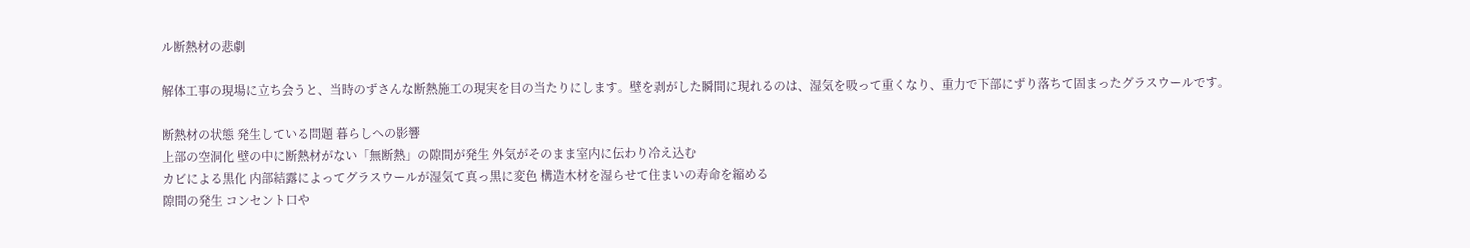ル断熱材の悲劇

解体工事の現場に立ち会うと、当時のずさんな断熱施工の現実を目の当たりにします。壁を剥がした瞬間に現れるのは、湿気を吸って重くなり、重力で下部にずり落ちて固まったグラスウールです。

断熱材の状態 発生している問題 暮らしへの影響
上部の空洞化 壁の中に断熱材がない「無断熱」の隙間が発生 外気がそのまま室内に伝わり冷え込む
カビによる黒化 内部結露によってグラスウールが湿気て真っ黒に変色 構造木材を湿らせて住まいの寿命を縮める
隙間の発生 コンセント口や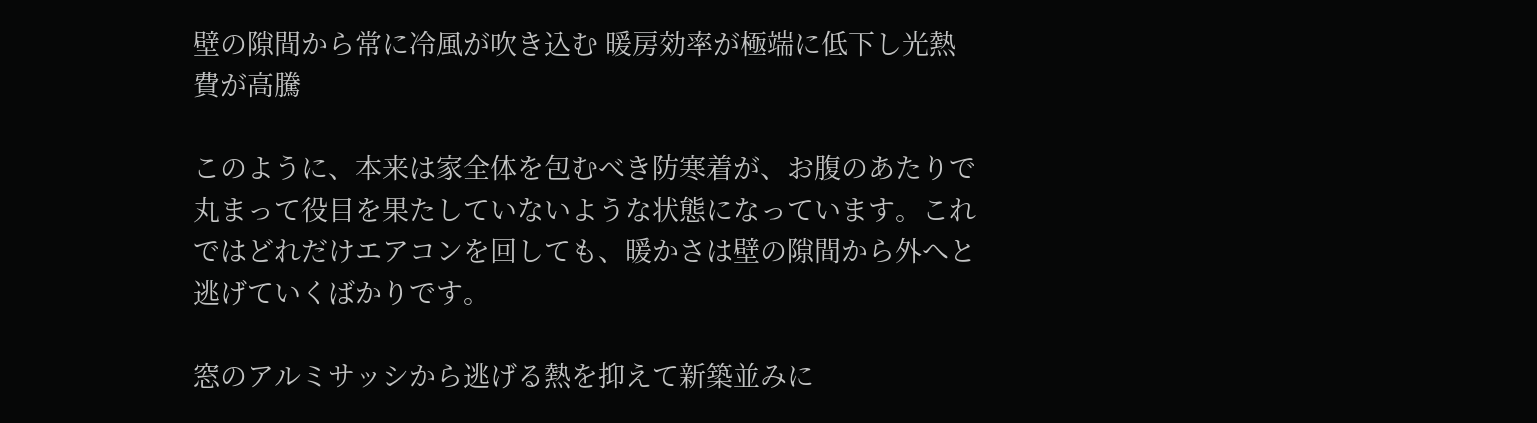壁の隙間から常に冷風が吹き込む 暖房効率が極端に低下し光熱費が高騰

このように、本来は家全体を包むべき防寒着が、お腹のあたりで丸まって役目を果たしていないような状態になっています。これではどれだけエアコンを回しても、暖かさは壁の隙間から外へと逃げていくばかりです。

窓のアルミサッシから逃げる熱を抑えて新築並みに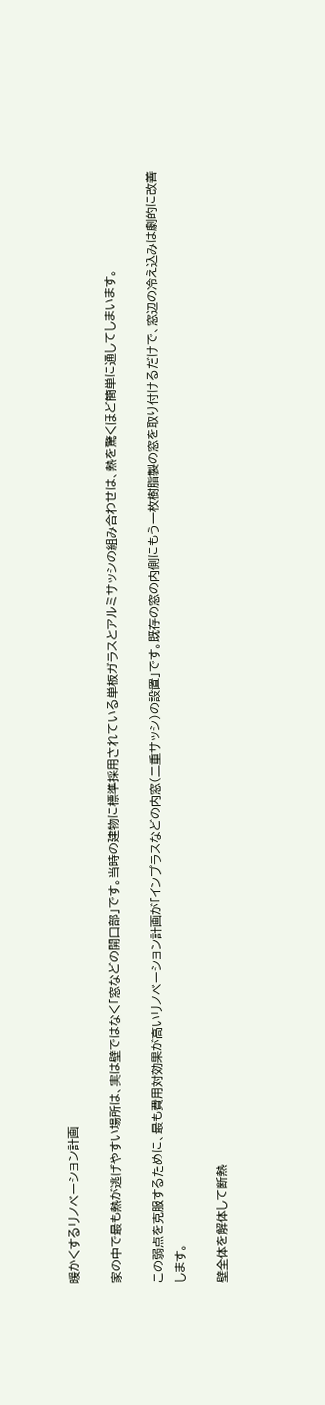暖かくするリノベーション計画

家の中で最も熱が逃げやすい場所は、実は壁ではなく「窓などの開口部」です。当時の建物に標準採用されている単板ガラスとアルミサッシの組み合わせは、熱を驚くほど簡単に通してしまいます。

この弱点を克服するために、最も費用対効果が高いリノベーション計画が「インプラスなどの内窓(二重サッシ)の設置」です。既存の窓の内側にもう一枚樹脂製の窓を取り付けるだけで、窓辺の冷え込みは劇的に改善します。

壁全体を解体して断熱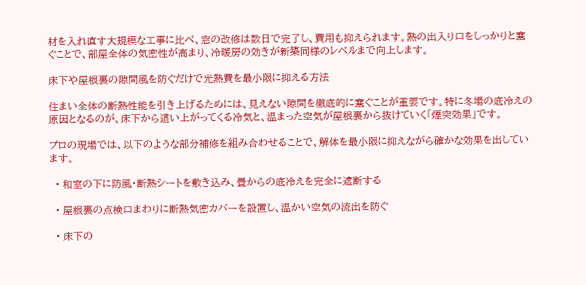材を入れ直す大規模な工事に比べ、窓の改修は数日で完了し、費用も抑えられます。熱の出入り口をしっかりと塞ぐことで、部屋全体の気密性が高まり、冷暖房の効きが新築同様のレベルまで向上します。

床下や屋根裏の隙間風を防ぐだけで光熱費を最小限に抑える方法

住まい全体の断熱性能を引き上げるためには、見えない隙間を徹底的に塞ぐことが重要です。特に冬場の底冷えの原因となるのが、床下から這い上がってくる冷気と、温まった空気が屋根裏から抜けていく「煙突効果」です。

プロの現場では、以下のような部分補修を組み合わせることで、解体を最小限に抑えながら確かな効果を出しています。

  • 和室の下に防風・断熱シートを敷き込み、畳からの底冷えを完全に遮断する

  • 屋根裏の点検口まわりに断熱気密カバーを設置し、温かい空気の流出を防ぐ

  • 床下の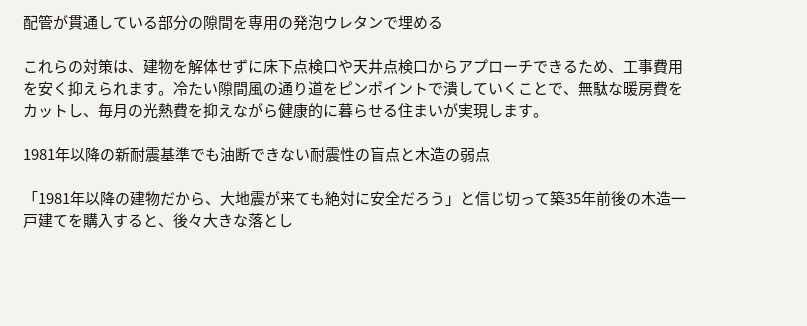配管が貫通している部分の隙間を専用の発泡ウレタンで埋める

これらの対策は、建物を解体せずに床下点検口や天井点検口からアプローチできるため、工事費用を安く抑えられます。冷たい隙間風の通り道をピンポイントで潰していくことで、無駄な暖房費をカットし、毎月の光熱費を抑えながら健康的に暮らせる住まいが実現します。

1981年以降の新耐震基準でも油断できない耐震性の盲点と木造の弱点

「1981年以降の建物だから、大地震が来ても絶対に安全だろう」と信じ切って築35年前後の木造一戸建てを購入すると、後々大きな落とし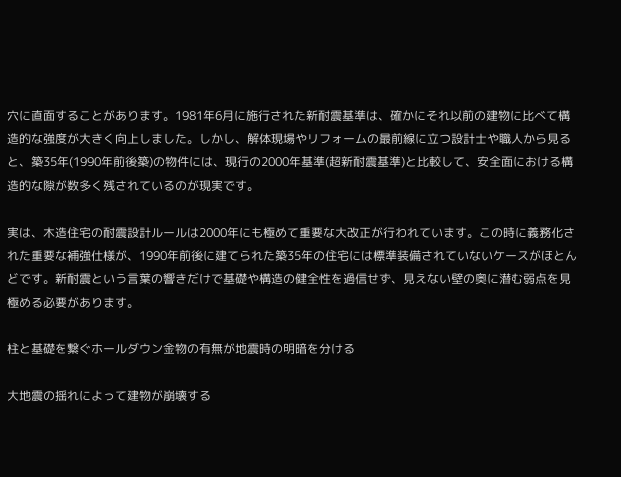穴に直面することがあります。1981年6月に施行された新耐震基準は、確かにそれ以前の建物に比べて構造的な強度が大きく向上しました。しかし、解体現場やリフォームの最前線に立つ設計士や職人から見ると、築35年(1990年前後築)の物件には、現行の2000年基準(超新耐震基準)と比較して、安全面における構造的な隙が数多く残されているのが現実です。

実は、木造住宅の耐震設計ルールは2000年にも極めて重要な大改正が行われています。この時に義務化された重要な補強仕様が、1990年前後に建てられた築35年の住宅には標準装備されていないケースがほとんどです。新耐震という言葉の響きだけで基礎や構造の健全性を過信せず、見えない壁の奥に潜む弱点を見極める必要があります。

柱と基礎を繋ぐホールダウン金物の有無が地震時の明暗を分ける

大地震の揺れによって建物が崩壊する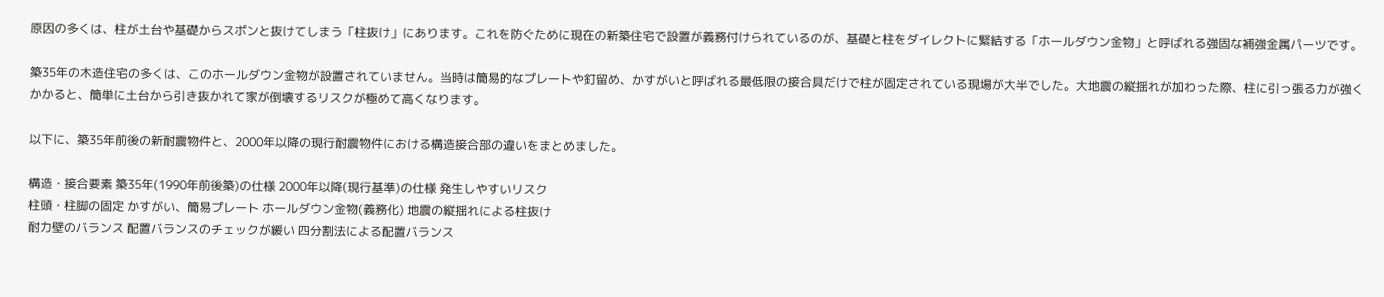原因の多くは、柱が土台や基礎からスポンと抜けてしまう「柱抜け」にあります。これを防ぐために現在の新築住宅で設置が義務付けられているのが、基礎と柱をダイレクトに緊結する「ホールダウン金物」と呼ばれる強固な補強金属パーツです。

築35年の木造住宅の多くは、このホールダウン金物が設置されていません。当時は簡易的なプレートや釘留め、かすがいと呼ばれる最低限の接合具だけで柱が固定されている現場が大半でした。大地震の縦揺れが加わった際、柱に引っ張る力が強くかかると、簡単に土台から引き抜かれて家が倒壊するリスクが極めて高くなります。

以下に、築35年前後の新耐震物件と、2000年以降の現行耐震物件における構造接合部の違いをまとめました。

構造・接合要素 築35年(1990年前後築)の仕様 2000年以降(現行基準)の仕様 発生しやすいリスク
柱頭・柱脚の固定 かすがい、簡易プレート ホールダウン金物(義務化) 地震の縦揺れによる柱抜け
耐力壁のバランス 配置バランスのチェックが緩い 四分割法による配置バランス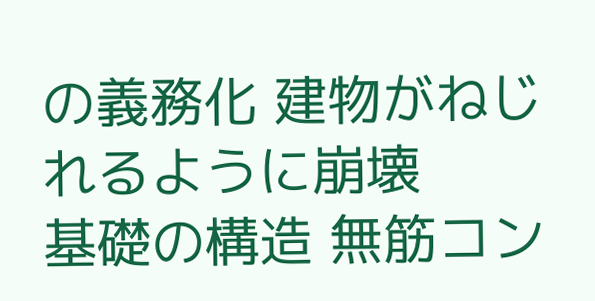の義務化 建物がねじれるように崩壊
基礎の構造 無筋コン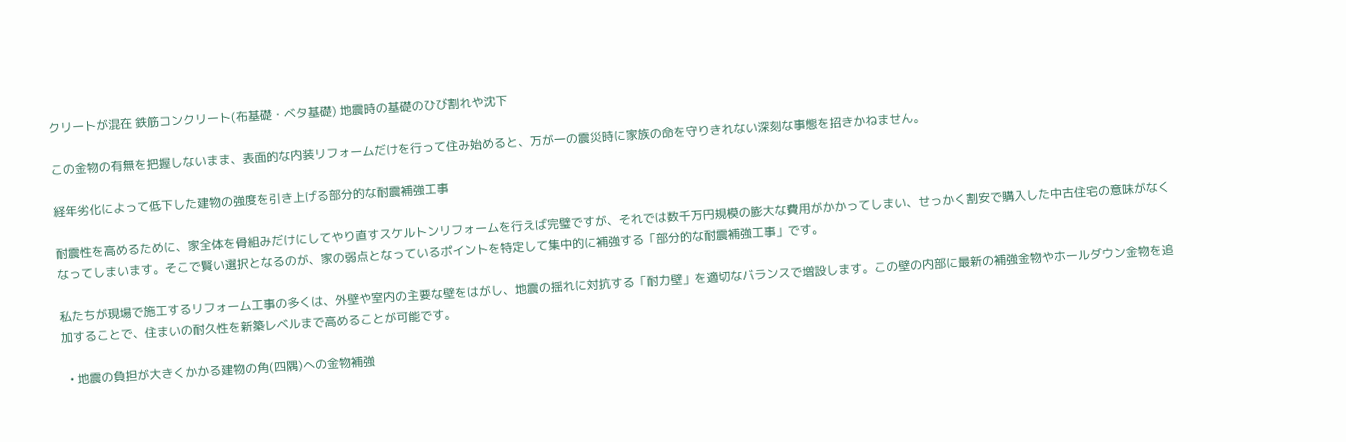クリートが混在 鉄筋コンクリート(布基礎・ベタ基礎) 地震時の基礎のひび割れや沈下

この金物の有無を把握しないまま、表面的な内装リフォームだけを行って住み始めると、万が一の震災時に家族の命を守りきれない深刻な事態を招きかねません。

経年劣化によって低下した建物の強度を引き上げる部分的な耐震補強工事

耐震性を高めるために、家全体を骨組みだけにしてやり直すスケルトンリフォームを行えば完璧ですが、それでは数千万円規模の膨大な費用がかかってしまい、せっかく割安で購入した中古住宅の意味がなくなってしまいます。そこで賢い選択となるのが、家の弱点となっているポイントを特定して集中的に補強する「部分的な耐震補強工事」です。

私たちが現場で施工するリフォーム工事の多くは、外壁や室内の主要な壁をはがし、地震の揺れに対抗する「耐力壁」を適切なバランスで増設します。この壁の内部に最新の補強金物やホールダウン金物を追加することで、住まいの耐久性を新築レベルまで高めることが可能です。

  • 地震の負担が大きくかかる建物の角(四隅)への金物補強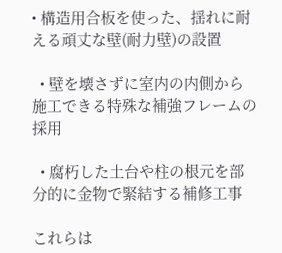• 構造用合板を使った、揺れに耐える頑丈な壁(耐力壁)の設置

  • 壁を壊さずに室内の内側から施工できる特殊な補強フレームの採用

  • 腐朽した土台や柱の根元を部分的に金物で緊結する補修工事

これらは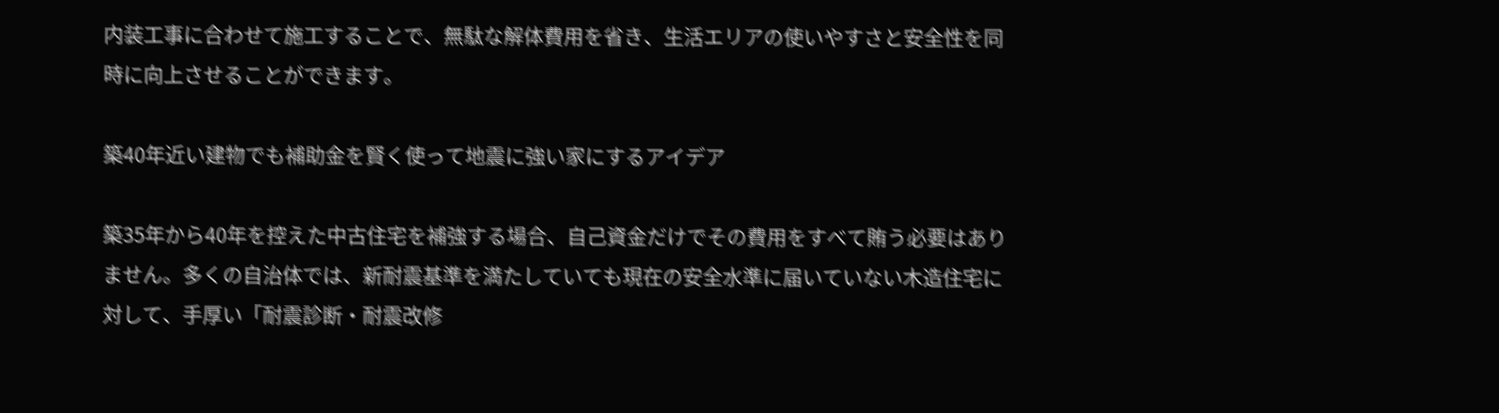内装工事に合わせて施工することで、無駄な解体費用を省き、生活エリアの使いやすさと安全性を同時に向上させることができます。

築40年近い建物でも補助金を賢く使って地震に強い家にするアイデア

築35年から40年を控えた中古住宅を補強する場合、自己資金だけでその費用をすべて賄う必要はありません。多くの自治体では、新耐震基準を満たしていても現在の安全水準に届いていない木造住宅に対して、手厚い「耐震診断・耐震改修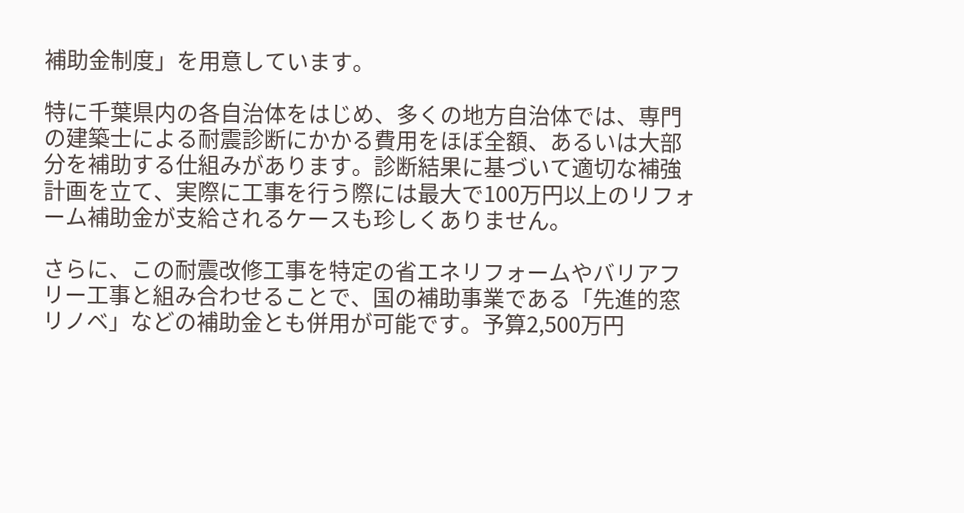補助金制度」を用意しています。

特に千葉県内の各自治体をはじめ、多くの地方自治体では、専門の建築士による耐震診断にかかる費用をほぼ全額、あるいは大部分を補助する仕組みがあります。診断結果に基づいて適切な補強計画を立て、実際に工事を行う際には最大で100万円以上のリフォーム補助金が支給されるケースも珍しくありません。

さらに、この耐震改修工事を特定の省エネリフォームやバリアフリー工事と組み合わせることで、国の補助事業である「先進的窓リノベ」などの補助金とも併用が可能です。予算2,500万円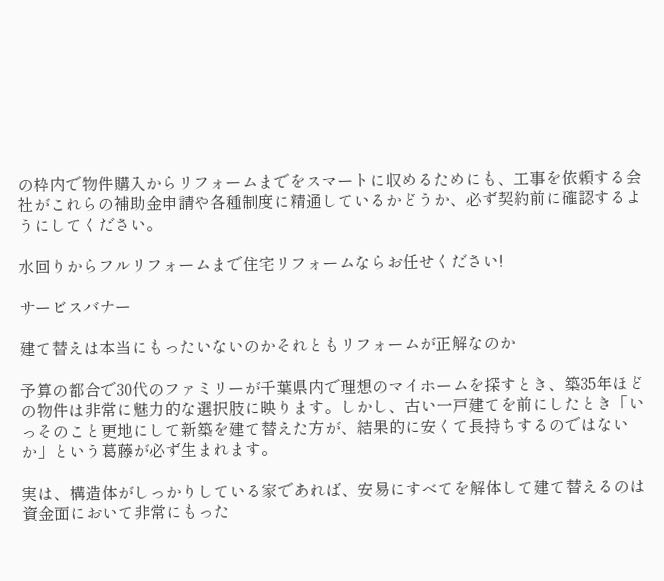の枠内で物件購入からリフォームまでをスマートに収めるためにも、工事を依頼する会社がこれらの補助金申請や各種制度に精通しているかどうか、必ず契約前に確認するようにしてください。

水回りからフルリフォームまで住宅リフォームならお任せください!

サービスバナー

建て替えは本当にもったいないのかそれともリフォームが正解なのか

予算の都合で30代のファミリーが千葉県内で理想のマイホームを探すとき、築35年ほどの物件は非常に魅力的な選択肢に映ります。しかし、古い一戸建てを前にしたとき「いっそのこと更地にして新築を建て替えた方が、結果的に安くて長持ちするのではないか」という葛藤が必ず生まれます。

実は、構造体がしっかりしている家であれば、安易にすべてを解体して建て替えるのは資金面において非常にもった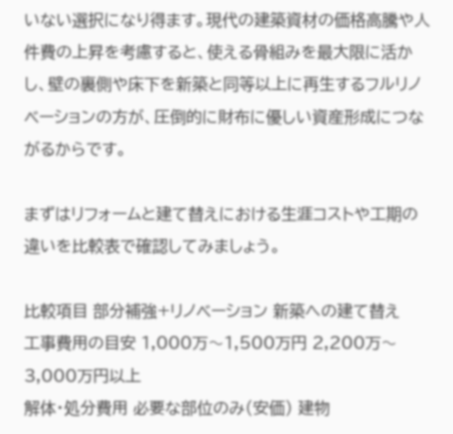いない選択になり得ます。現代の建築資材の価格高騰や人件費の上昇を考慮すると、使える骨組みを最大限に活かし、壁の裏側や床下を新築と同等以上に再生するフルリノベーションの方が、圧倒的に財布に優しい資産形成につながるからです。

まずはリフォームと建て替えにおける生涯コストや工期の違いを比較表で確認してみましょう。

比較項目 部分補強+リノベーション 新築への建て替え
工事費用の目安 1,000万〜1,500万円 2,200万〜3,000万円以上
解体・処分費用 必要な部位のみ(安価) 建物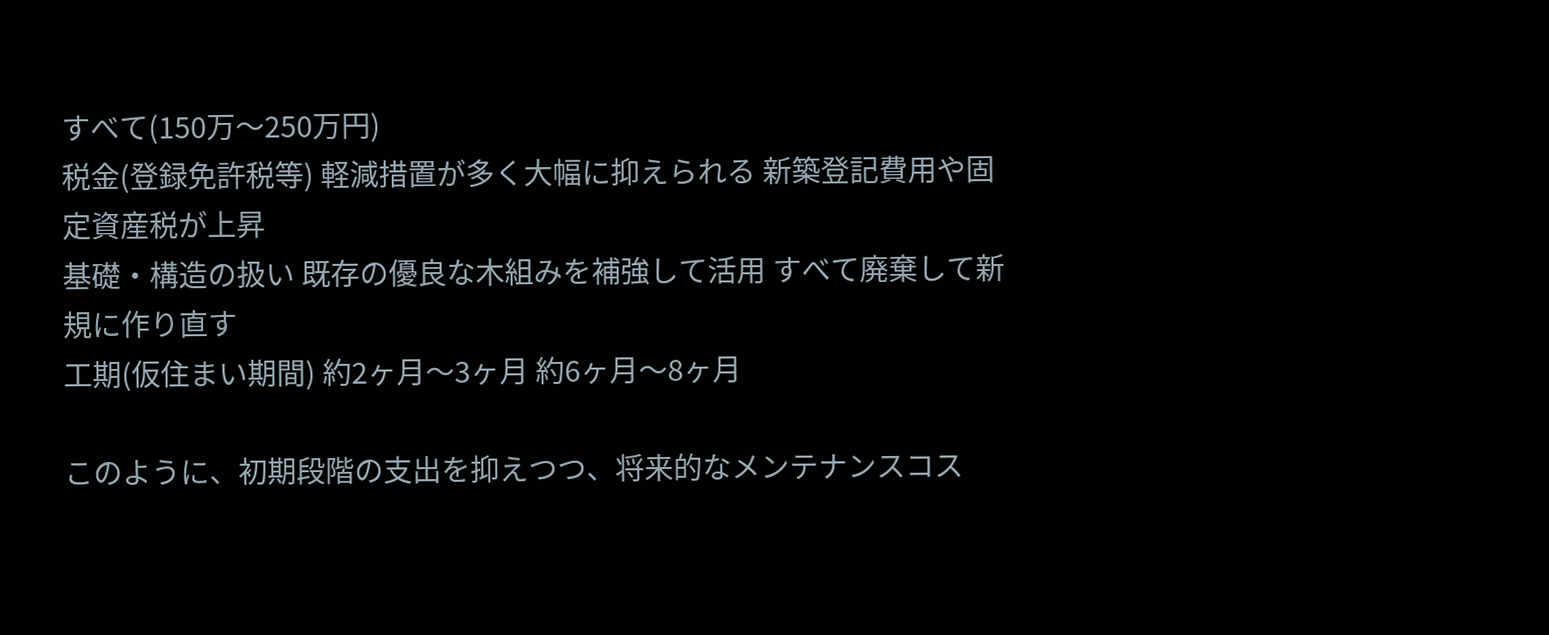すべて(150万〜250万円)
税金(登録免許税等) 軽減措置が多く大幅に抑えられる 新築登記費用や固定資産税が上昇
基礎・構造の扱い 既存の優良な木組みを補強して活用 すべて廃棄して新規に作り直す
工期(仮住まい期間) 約2ヶ月〜3ヶ月 約6ヶ月〜8ヶ月

このように、初期段階の支出を抑えつつ、将来的なメンテナンスコス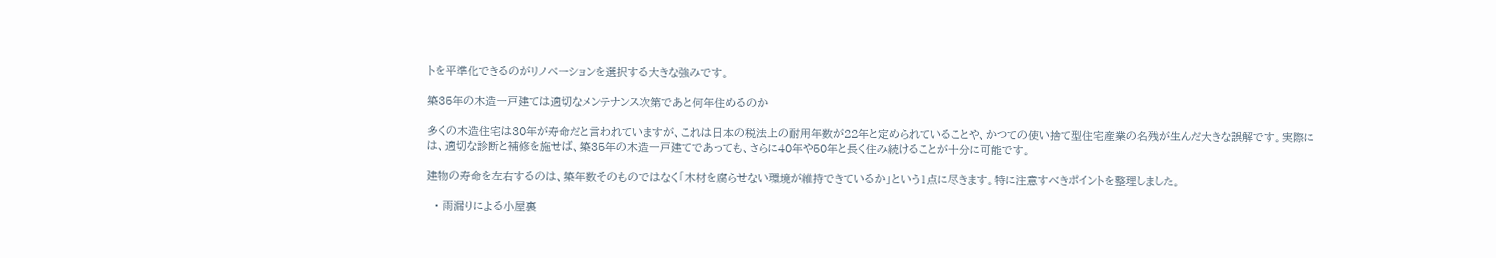トを平準化できるのがリノベーションを選択する大きな強みです。

築35年の木造一戸建ては適切なメンテナンス次第であと何年住めるのか

多くの木造住宅は30年が寿命だと言われていますが、これは日本の税法上の耐用年数が22年と定められていることや、かつての使い捨て型住宅産業の名残が生んだ大きな誤解です。実際には、適切な診断と補修を施せば、築35年の木造一戸建てであっても、さらに40年や50年と長く住み続けることが十分に可能です。

建物の寿命を左右するのは、築年数そのものではなく「木材を腐らせない環境が維持できているか」という1点に尽きます。特に注意すべきポイントを整理しました。

  • 雨漏りによる小屋裏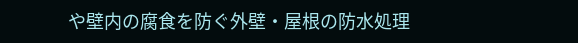や壁内の腐食を防ぐ外壁・屋根の防水処理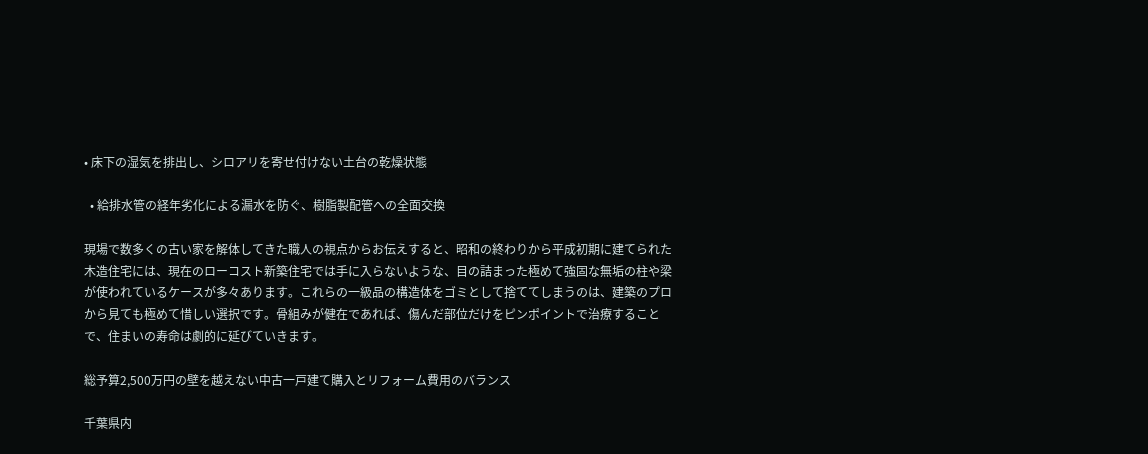• 床下の湿気を排出し、シロアリを寄せ付けない土台の乾燥状態

  • 給排水管の経年劣化による漏水を防ぐ、樹脂製配管への全面交換

現場で数多くの古い家を解体してきた職人の視点からお伝えすると、昭和の終わりから平成初期に建てられた木造住宅には、現在のローコスト新築住宅では手に入らないような、目の詰まった極めて強固な無垢の柱や梁が使われているケースが多々あります。これらの一級品の構造体をゴミとして捨ててしまうのは、建築のプロから見ても極めて惜しい選択です。骨組みが健在であれば、傷んだ部位だけをピンポイントで治療することで、住まいの寿命は劇的に延びていきます。

総予算2,500万円の壁を越えない中古一戸建て購入とリフォーム費用のバランス

千葉県内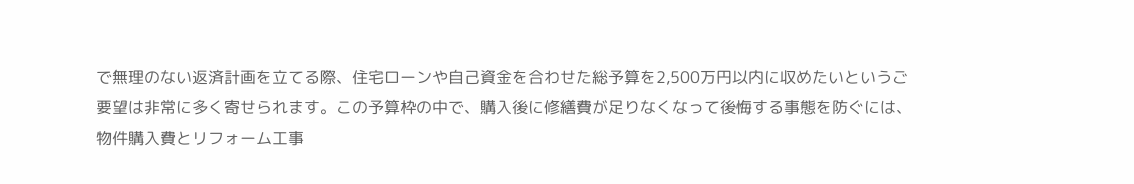で無理のない返済計画を立てる際、住宅ローンや自己資金を合わせた総予算を2,500万円以内に収めたいというご要望は非常に多く寄せられます。この予算枠の中で、購入後に修繕費が足りなくなって後悔する事態を防ぐには、物件購入費とリフォーム工事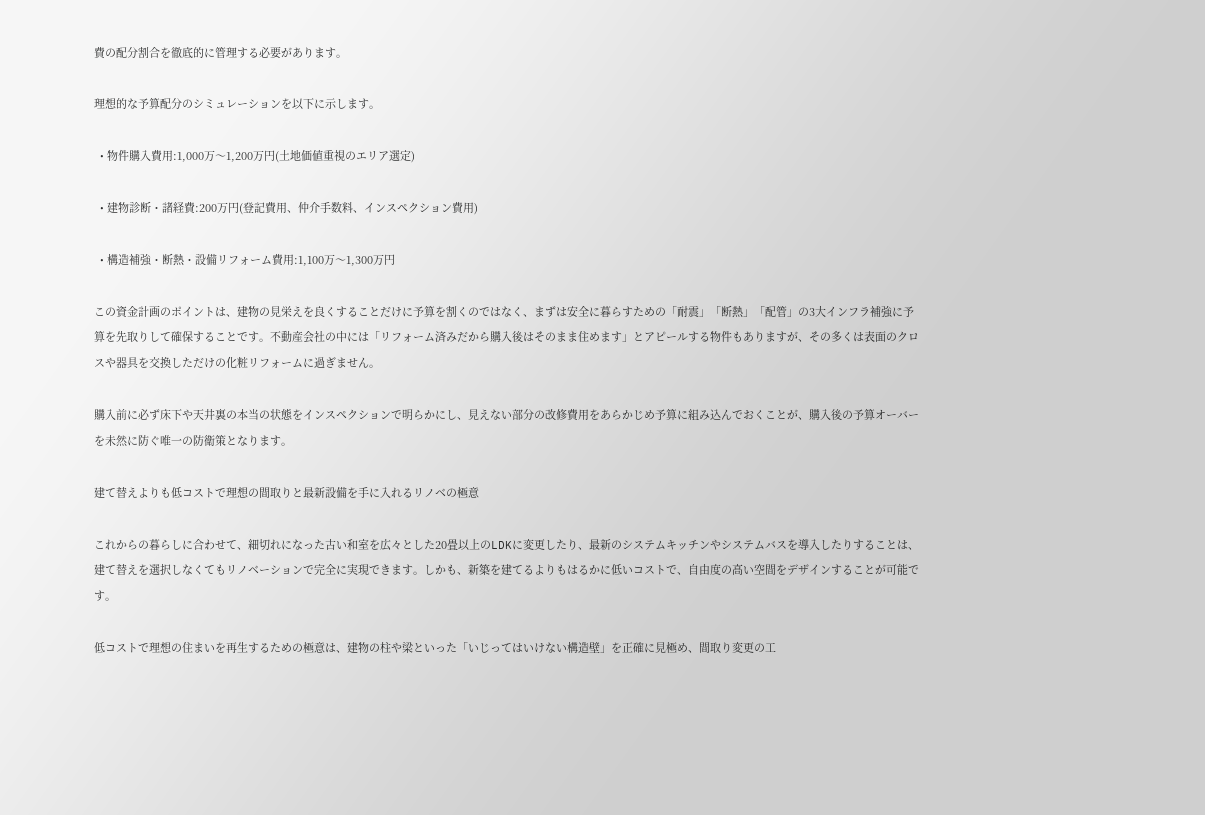費の配分割合を徹底的に管理する必要があります。

理想的な予算配分のシミュレーションを以下に示します。

  • 物件購入費用:1,000万〜1,200万円(土地価値重視のエリア選定)

  • 建物診断・諸経費:200万円(登記費用、仲介手数料、インスペクション費用)

  • 構造補強・断熱・設備リフォーム費用:1,100万〜1,300万円

この資金計画のポイントは、建物の見栄えを良くすることだけに予算を割くのではなく、まずは安全に暮らすための「耐震」「断熱」「配管」の3大インフラ補強に予算を先取りして確保することです。不動産会社の中には「リフォーム済みだから購入後はそのまま住めます」とアピールする物件もありますが、その多くは表面のクロスや器具を交換しただけの化粧リフォームに過ぎません。

購入前に必ず床下や天井裏の本当の状態をインスペクションで明らかにし、見えない部分の改修費用をあらかじめ予算に組み込んでおくことが、購入後の予算オーバーを未然に防ぐ唯一の防衛策となります。

建て替えよりも低コストで理想の間取りと最新設備を手に入れるリノベの極意

これからの暮らしに合わせて、細切れになった古い和室を広々とした20畳以上のLDKに変更したり、最新のシステムキッチンやシステムバスを導入したりすることは、建て替えを選択しなくてもリノベーションで完全に実現できます。しかも、新築を建てるよりもはるかに低いコストで、自由度の高い空間をデザインすることが可能です。

低コストで理想の住まいを再生するための極意は、建物の柱や梁といった「いじってはいけない構造壁」を正確に見極め、間取り変更の工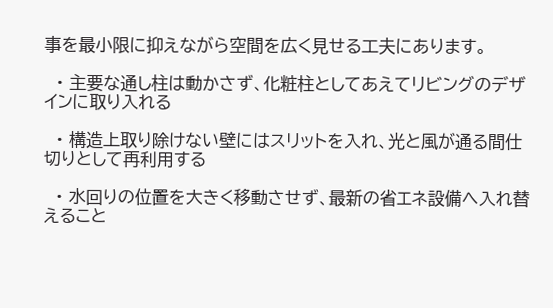事を最小限に抑えながら空間を広く見せる工夫にあります。

  • 主要な通し柱は動かさず、化粧柱としてあえてリビングのデザインに取り入れる

  • 構造上取り除けない壁にはスリットを入れ、光と風が通る間仕切りとして再利用する

  • 水回りの位置を大きく移動させず、最新の省エネ設備へ入れ替えること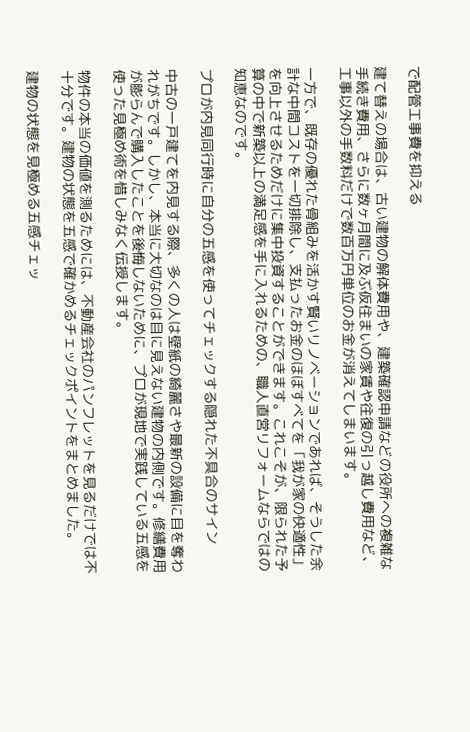で配管工事費を抑える

建て替えの場合は、古い建物の解体費用や、建築確認申請などの役所への複雑な手続き費用、さらに数ヶ月間に及ぶ仮住まいの家賃や往復の引っ越し費用など、工事以外の手数料だけで数百万円単位のお金が消えてしまいます。

一方で、既存の優れた骨組みを活かす賢いリノベーションであれば、そうした余計な中間コストを一切排除し、支払ったお金のほぼすべてを「我が家の快適性」を向上させるためだけに集中投資することができます。これこそが、限られた予算の中で新築以上の満足感を手に入れるための、職人直営リフォームならではの知恵なのです。

プロが内見同行時に自分の五感を使ってチェックする隠れた不具合のサイン

中古の一戸建てを内見する際、多くの人は壁紙の綺麗さや最新の設備に目を奪われがちです。しかし、本当に大切なのは目に見えない建物の内側です。修繕費用が膨らんで購入したことを後悔しないために、プロが現地で実践している五感を使った見極め術を惜しみなく伝授します。

物件の本当の価値を測るためには、不動産会社のパンフレットを見るだけでは不十分です。建物の状態を五感で確かめるチェックポイントをまとめました。

建物の状態を見極める五感チェッ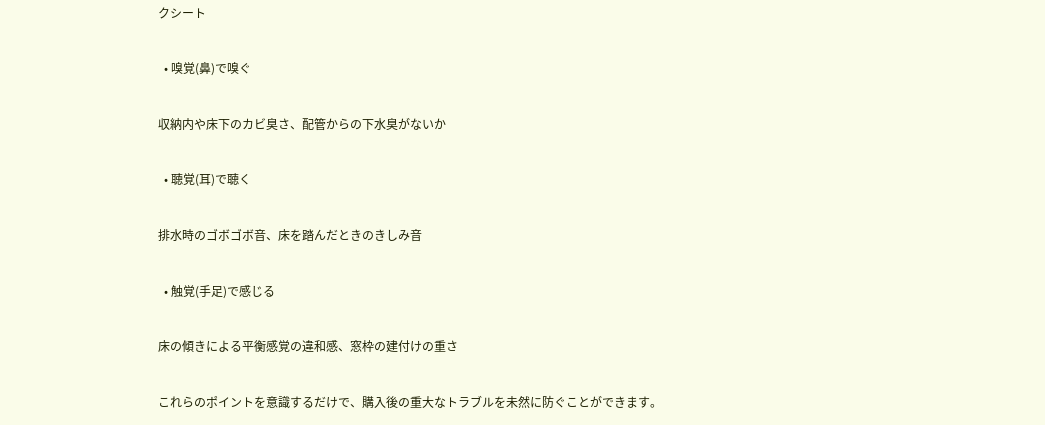クシート

  • 嗅覚(鼻)で嗅ぐ

収納内や床下のカビ臭さ、配管からの下水臭がないか

  • 聴覚(耳)で聴く

排水時のゴボゴボ音、床を踏んだときのきしみ音

  • 触覚(手足)で感じる

床の傾きによる平衡感覚の違和感、窓枠の建付けの重さ

これらのポイントを意識するだけで、購入後の重大なトラブルを未然に防ぐことができます。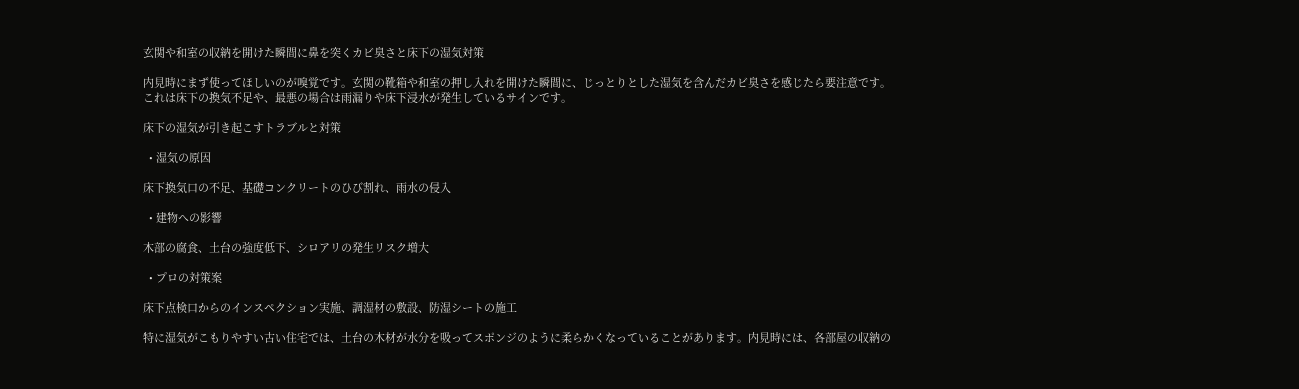玄関や和室の収納を開けた瞬間に鼻を突くカビ臭さと床下の湿気対策

内見時にまず使ってほしいのが嗅覚です。玄関の靴箱や和室の押し入れを開けた瞬間に、じっとりとした湿気を含んだカビ臭さを感じたら要注意です。これは床下の換気不足や、最悪の場合は雨漏りや床下浸水が発生しているサインです。

床下の湿気が引き起こすトラブルと対策

  • 湿気の原因

床下換気口の不足、基礎コンクリートのひび割れ、雨水の侵入

  • 建物への影響

木部の腐食、土台の強度低下、シロアリの発生リスク増大

  • プロの対策案

床下点検口からのインスペクション実施、調湿材の敷設、防湿シートの施工

特に湿気がこもりやすい古い住宅では、土台の木材が水分を吸ってスポンジのように柔らかくなっていることがあります。内見時には、各部屋の収納の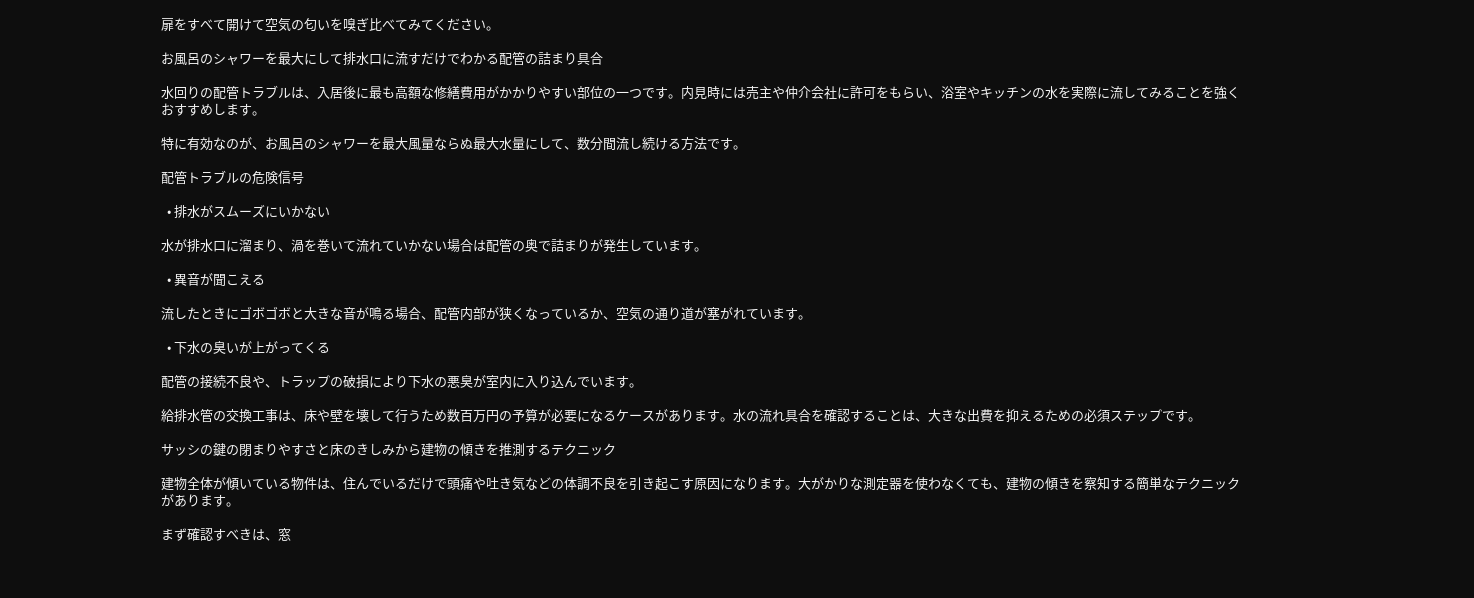扉をすべて開けて空気の匂いを嗅ぎ比べてみてください。

お風呂のシャワーを最大にして排水口に流すだけでわかる配管の詰まり具合

水回りの配管トラブルは、入居後に最も高額な修繕費用がかかりやすい部位の一つです。内見時には売主や仲介会社に許可をもらい、浴室やキッチンの水を実際に流してみることを強くおすすめします。

特に有効なのが、お風呂のシャワーを最大風量ならぬ最大水量にして、数分間流し続ける方法です。

配管トラブルの危険信号

  • 排水がスムーズにいかない

水が排水口に溜まり、渦を巻いて流れていかない場合は配管の奥で詰まりが発生しています。

  • 異音が聞こえる

流したときにゴボゴボと大きな音が鳴る場合、配管内部が狭くなっているか、空気の通り道が塞がれています。

  • 下水の臭いが上がってくる

配管の接続不良や、トラップの破損により下水の悪臭が室内に入り込んでいます。

給排水管の交換工事は、床や壁を壊して行うため数百万円の予算が必要になるケースがあります。水の流れ具合を確認することは、大きな出費を抑えるための必須ステップです。

サッシの鍵の閉まりやすさと床のきしみから建物の傾きを推測するテクニック

建物全体が傾いている物件は、住んでいるだけで頭痛や吐き気などの体調不良を引き起こす原因になります。大がかりな測定器を使わなくても、建物の傾きを察知する簡単なテクニックがあります。

まず確認すべきは、窓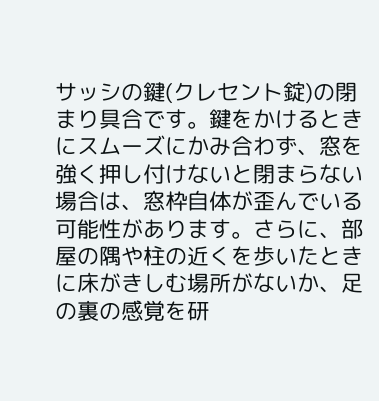サッシの鍵(クレセント錠)の閉まり具合です。鍵をかけるときにスムーズにかみ合わず、窓を強く押し付けないと閉まらない場合は、窓枠自体が歪んでいる可能性があります。さらに、部屋の隅や柱の近くを歩いたときに床がきしむ場所がないか、足の裏の感覚を研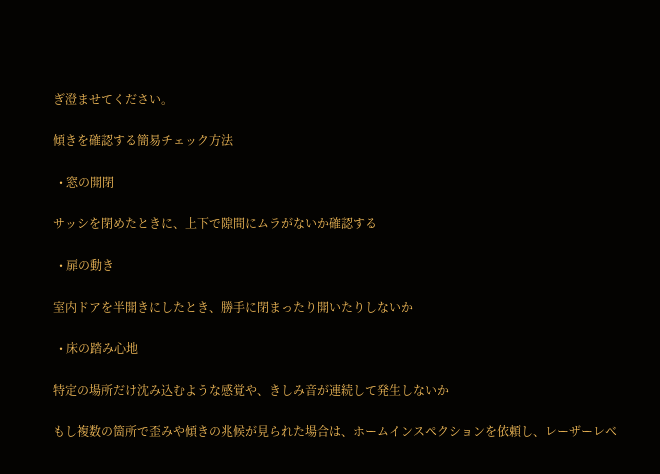ぎ澄ませてください。

傾きを確認する簡易チェック方法

  • 窓の開閉

サッシを閉めたときに、上下で隙間にムラがないか確認する

  • 扉の動き

室内ドアを半開きにしたとき、勝手に閉まったり開いたりしないか

  • 床の踏み心地

特定の場所だけ沈み込むような感覚や、きしみ音が連続して発生しないか

もし複数の箇所で歪みや傾きの兆候が見られた場合は、ホームインスペクションを依頼し、レーザーレベ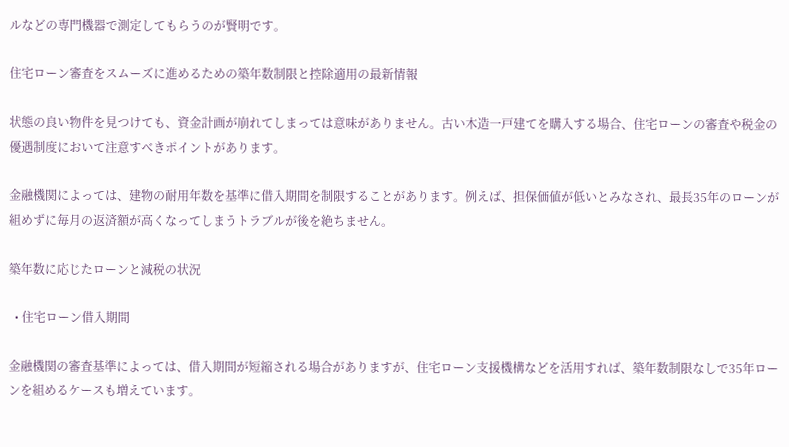ルなどの専門機器で測定してもらうのが賢明です。

住宅ローン審査をスムーズに進めるための築年数制限と控除適用の最新情報

状態の良い物件を見つけても、資金計画が崩れてしまっては意味がありません。古い木造一戸建てを購入する場合、住宅ローンの審査や税金の優遇制度において注意すべきポイントがあります。

金融機関によっては、建物の耐用年数を基準に借入期間を制限することがあります。例えば、担保価値が低いとみなされ、最長35年のローンが組めずに毎月の返済額が高くなってしまうトラブルが後を絶ちません。

築年数に応じたローンと減税の状況

  • 住宅ローン借入期間

金融機関の審査基準によっては、借入期間が短縮される場合がありますが、住宅ローン支援機構などを活用すれば、築年数制限なしで35年ローンを組めるケースも増えています。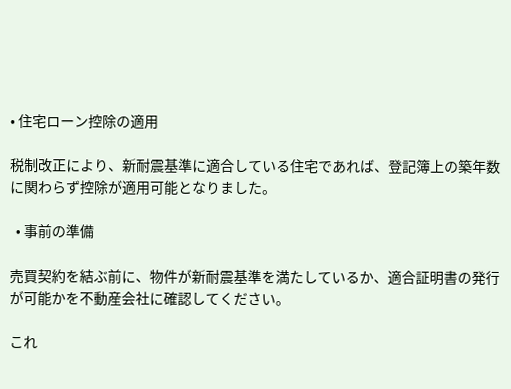• 住宅ローン控除の適用

税制改正により、新耐震基準に適合している住宅であれば、登記簿上の築年数に関わらず控除が適用可能となりました。

  • 事前の準備

売買契約を結ぶ前に、物件が新耐震基準を満たしているか、適合証明書の発行が可能かを不動産会社に確認してください。

これ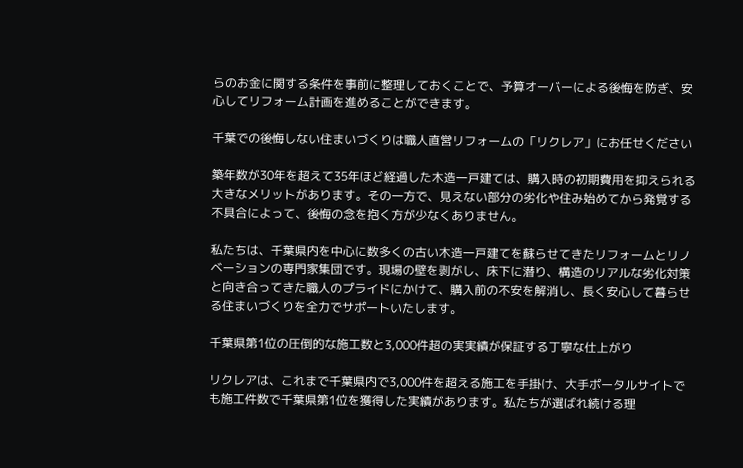らのお金に関する条件を事前に整理しておくことで、予算オーバーによる後悔を防ぎ、安心してリフォーム計画を進めることができます。

千葉での後悔しない住まいづくりは職人直営リフォームの「リクレア」にお任せください

築年数が30年を超えて35年ほど経過した木造一戸建ては、購入時の初期費用を抑えられる大きなメリットがあります。その一方で、見えない部分の劣化や住み始めてから発覚する不具合によって、後悔の念を抱く方が少なくありません。

私たちは、千葉県内を中心に数多くの古い木造一戸建てを蘇らせてきたリフォームとリノベーションの専門家集団です。現場の壁を剥がし、床下に潜り、構造のリアルな劣化対策と向き合ってきた職人のプライドにかけて、購入前の不安を解消し、長く安心して暮らせる住まいづくりを全力でサポートいたします。

千葉県第1位の圧倒的な施工数と3,000件超の実実績が保証する丁寧な仕上がり

リクレアは、これまで千葉県内で3,000件を超える施工を手掛け、大手ポータルサイトでも施工件数で千葉県第1位を獲得した実績があります。私たちが選ばれ続ける理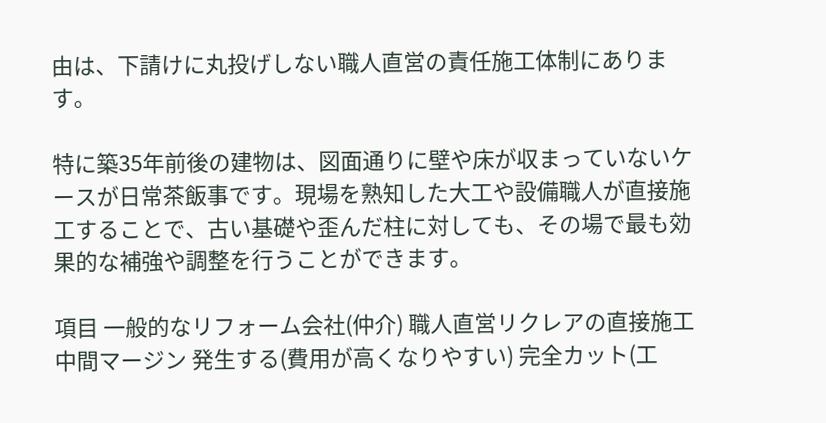由は、下請けに丸投げしない職人直営の責任施工体制にあります。

特に築35年前後の建物は、図面通りに壁や床が収まっていないケースが日常茶飯事です。現場を熟知した大工や設備職人が直接施工することで、古い基礎や歪んだ柱に対しても、その場で最も効果的な補強や調整を行うことができます。

項目 一般的なリフォーム会社(仲介) 職人直営リクレアの直接施工
中間マージン 発生する(費用が高くなりやすい) 完全カット(工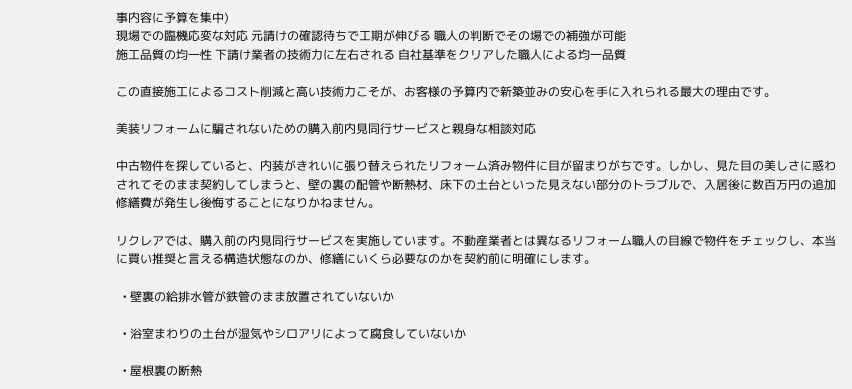事内容に予算を集中)
現場での臨機応変な対応 元請けの確認待ちで工期が伸びる 職人の判断でその場での補強が可能
施工品質の均一性 下請け業者の技術力に左右される 自社基準をクリアした職人による均一品質

この直接施工によるコスト削減と高い技術力こそが、お客様の予算内で新築並みの安心を手に入れられる最大の理由です。

美装リフォームに騙されないための購入前内見同行サービスと親身な相談対応

中古物件を探していると、内装がきれいに張り替えられたリフォーム済み物件に目が留まりがちです。しかし、見た目の美しさに惑わされてそのまま契約してしまうと、壁の裏の配管や断熱材、床下の土台といった見えない部分のトラブルで、入居後に数百万円の追加修繕費が発生し後悔することになりかねません。

リクレアでは、購入前の内見同行サービスを実施しています。不動産業者とは異なるリフォーム職人の目線で物件をチェックし、本当に買い推奨と言える構造状態なのか、修繕にいくら必要なのかを契約前に明確にします。

  • 壁裏の給排水管が鉄管のまま放置されていないか

  • 浴室まわりの土台が湿気やシロアリによって腐食していないか

  • 屋根裏の断熱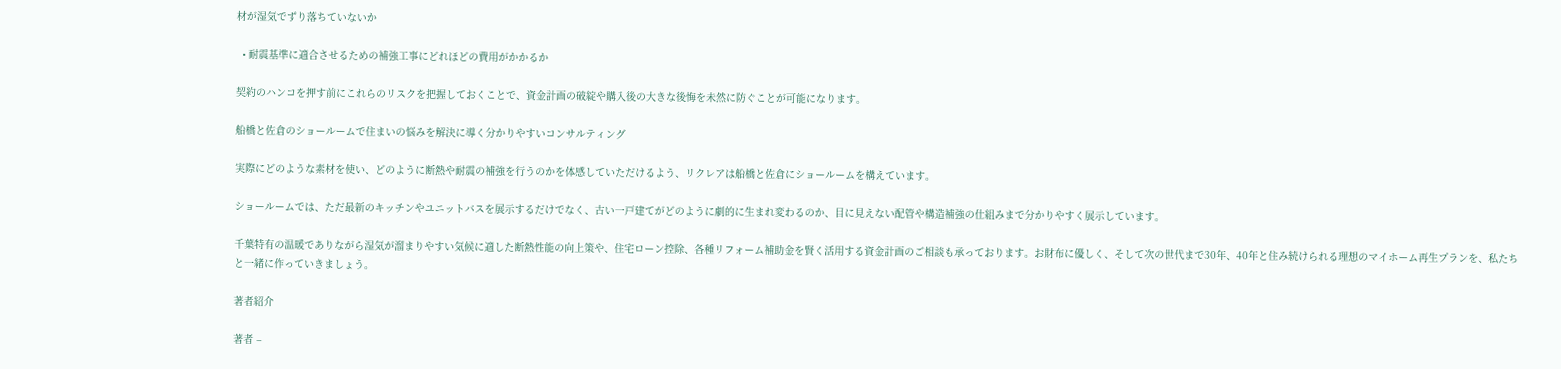材が湿気でずり落ちていないか

  • 耐震基準に適合させるための補強工事にどれほどの費用がかかるか

契約のハンコを押す前にこれらのリスクを把握しておくことで、資金計画の破綻や購入後の大きな後悔を未然に防ぐことが可能になります。

船橋と佐倉のショールームで住まいの悩みを解決に導く分かりやすいコンサルティング

実際にどのような素材を使い、どのように断熱や耐震の補強を行うのかを体感していただけるよう、リクレアは船橋と佐倉にショールームを構えています。

ショールームでは、ただ最新のキッチンやユニットバスを展示するだけでなく、古い一戸建てがどのように劇的に生まれ変わるのか、目に見えない配管や構造補強の仕組みまで分かりやすく展示しています。

千葉特有の温暖でありながら湿気が溜まりやすい気候に適した断熱性能の向上策や、住宅ローン控除、各種リフォーム補助金を賢く活用する資金計画のご相談も承っております。お財布に優しく、そして次の世代まで30年、40年と住み続けられる理想のマイホーム再生プランを、私たちと一緒に作っていきましょう。

著者紹介

著者 –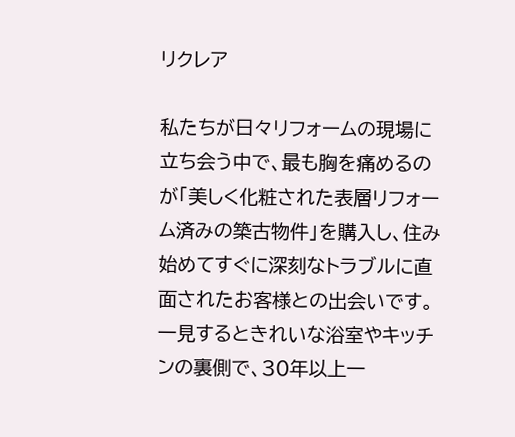リクレア

私たちが日々リフォームの現場に立ち会う中で、最も胸を痛めるのが「美しく化粧された表層リフォーム済みの築古物件」を購入し、住み始めてすぐに深刻なトラブルに直面されたお客様との出会いです。一見するときれいな浴室やキッチンの裏側で、30年以上一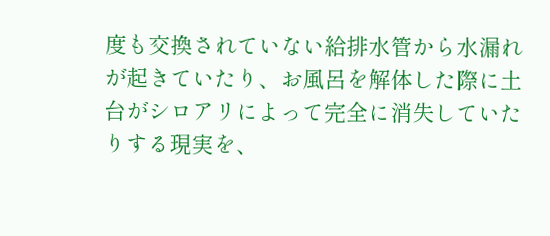度も交換されていない給排水管から水漏れが起きていたり、お風呂を解体した際に土台がシロアリによって完全に消失していたりする現実を、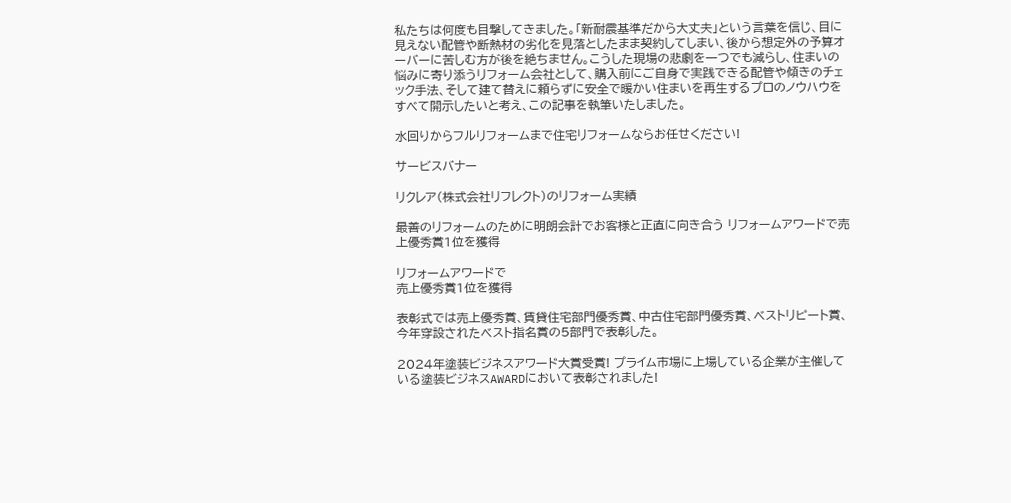私たちは何度も目撃してきました。「新耐震基準だから大丈夫」という言葉を信じ、目に見えない配管や断熱材の劣化を見落としたまま契約してしまい、後から想定外の予算オーバーに苦しむ方が後を絶ちません。こうした現場の悲劇を一つでも減らし、住まいの悩みに寄り添うリフォーム会社として、購入前にご自身で実践できる配管や傾きのチェック手法、そして建て替えに頼らずに安全で暖かい住まいを再生するプロのノウハウをすべて開示したいと考え、この記事を執筆いたしました。

水回りからフルリフォームまで住宅リフォームならお任せください!

サービスバナー

リクレア(株式会社リフレクト)のリフォーム実績

最善のリフォームのために明朗会計でお客様と正直に向き合う リフォームアワードで売上優秀賞1位を獲得

リフォームアワードで
売上優秀賞1位を獲得

表彰式では売上優秀賞、賃貸住宅部門優秀賞、中古住宅部門優秀賞、ベストリピート賞、今年穿設されたベスト指名賞の5部門で表彰した。

2024年塗装ビジネスアワード大賞受賞! プライム市場に上場している企業が主催している塗装ビジネスAWARDにおいて表彰されました!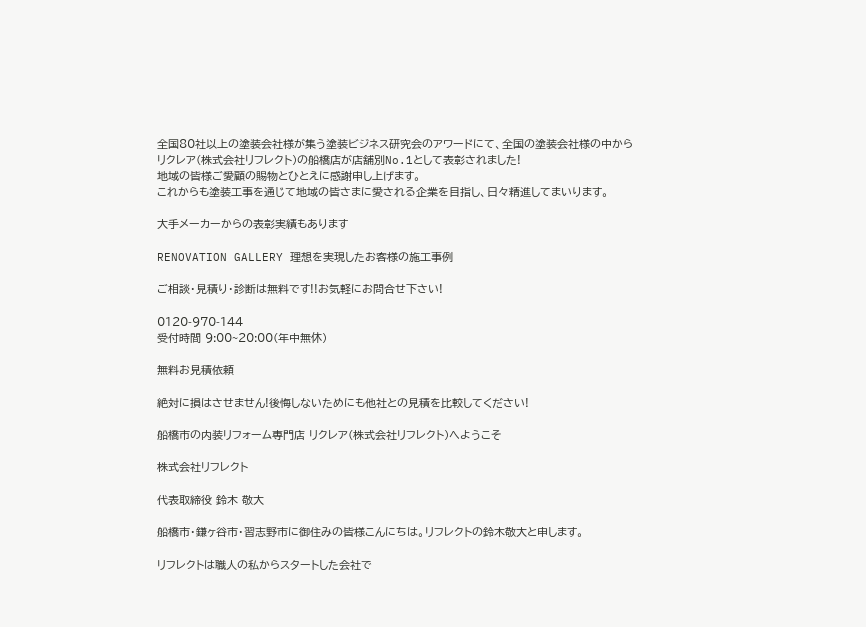全国80社以上の塗装会社様が集う塗装ビジネス研究会のアワードにて、全国の塗装会社様の中からリクレア(株式会社リフレクト)の船橋店が店舗別No.1として表彰されました!
地域の皆様ご愛顧の賜物とひとえに感謝申し上げます。
これからも塗装工事を通じて地域の皆さまに愛される企業を目指し、日々精進してまいります。

大手メーカーからの表彰実績もあります

RENOVATION GALLERY 理想を実現したお客様の施工事例

ご相談・見積り・診断は無料です!!お気軽にお問合せ下さい!

0120-970-144
受付時間 9:00~20:00(年中無休)

無料お見積依頼

絶対に損はさせません!後悔しないためにも他社との見積を比較してください!

船橋市の内装リフォーム専門店 リクレア(株式会社リフレクト)へようこそ

株式会社リフレクト

代表取締役 鈴木 敬大

船橋市・鎌ヶ谷市・習志野市に御住みの皆様こんにちは。リフレクトの鈴木敬大と申します。

リフレクトは職人の私からスタートした会社で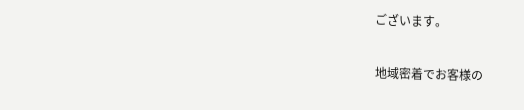ございます。

地域密着でお客様の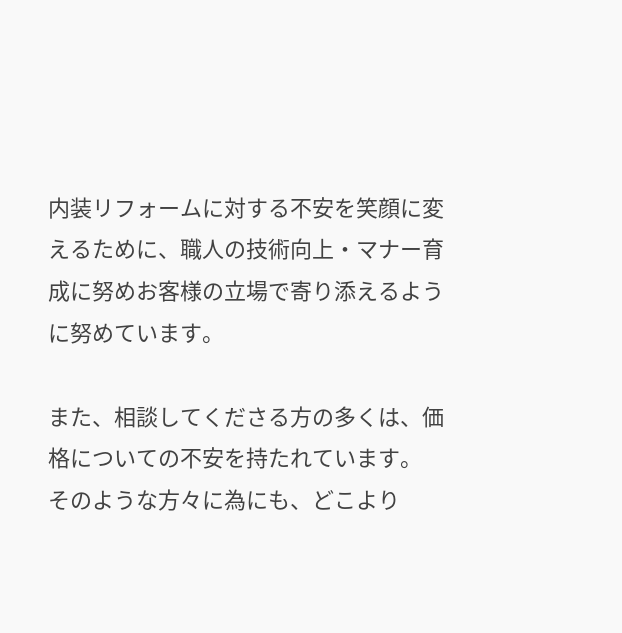内装リフォームに対する不安を笑顔に変えるために、職人の技術向上・マナー育成に努めお客様の立場で寄り添えるように努めています。

また、相談してくださる方の多くは、価格についての不安を持たれています。
そのような方々に為にも、どこより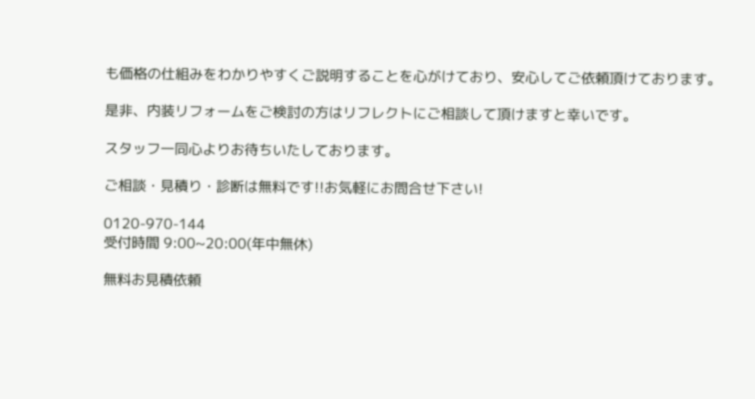も価格の仕組みをわかりやすくご説明することを心がけており、安心してご依頼頂けております。

是非、内装リフォームをご検討の方はリフレクトにご相談して頂けますと幸いです。

スタッフ一同心よりお待ちいたしております。

ご相談・見積り・診断は無料です!!お気軽にお問合せ下さい!

0120-970-144
受付時間 9:00~20:00(年中無休)

無料お見積依頼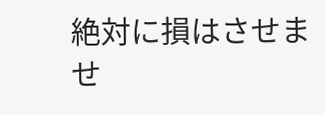絶対に損はさせませ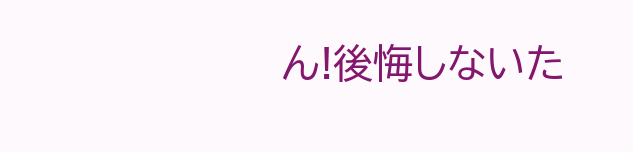ん!後悔しないた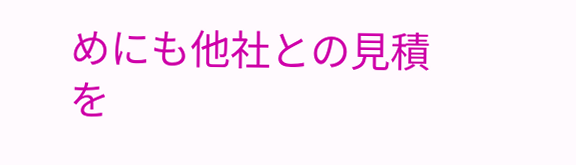めにも他社との見積を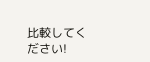比較してください!